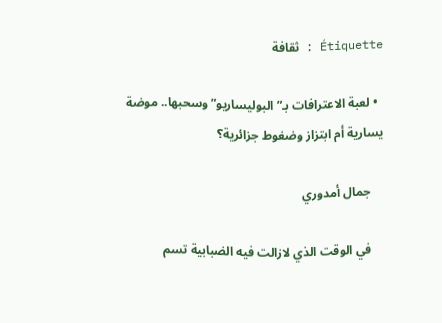Étiquette : ثقافة

  • لعبة الاعترافات بـ”البوليساريو” وسحبها.. موضة يسارية أم ابتزاز وضغوط جزائرية؟

    جمال أمدوري

    في الوقت الذي لازالت فيه الضبابية تسم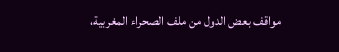مواقف بعض الدول من ملف الصحراء المغربية،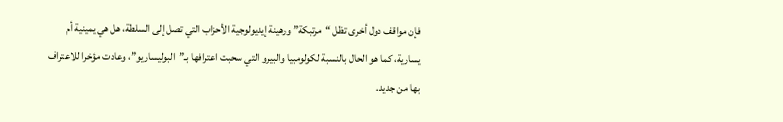فإن مواقف دول أخرى تظل “مرتبكة” ورهينة إيديولوجية الأحزاب التي تصل إلى السلطة، هل هي يمينية أم يسارية، كما هو الحال بالنسبة لكولومبيا والبيرو التي سحبت اعترافها بـ”البوليساريو”، وعادت مؤخرا للاعتراف بها من جديد.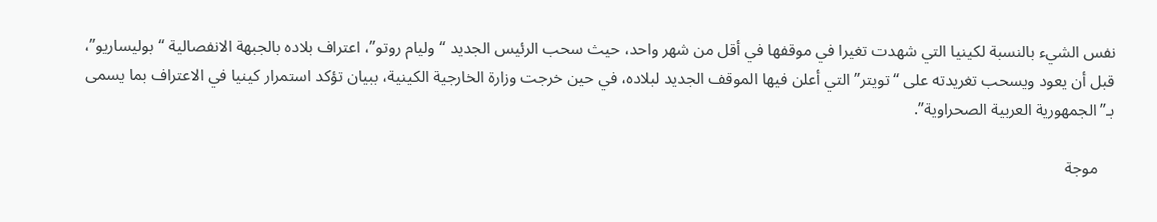نفس الشيء بالنسبة لكينيا التي شهدت تغيرا في موقفها في أقل من شهر واحد، حيث سحب الرئيس الجديد “وليام روتو”، اعتراف بلاده بالجبهة الانفصالية “بوليساريو”، قبل أن يعود ويسحب تغريدته على “تويتر” التي أعلن فيها الموقف الجديد لبلاده، في حين خرجت وزارة الخارجية الكينية، ببيان تؤكد استمرار كينيا في الاعتراف بما يسمى بـ”الجمهورية العربية الصحراوية”.

    موجة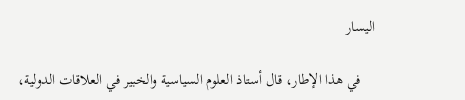اليسار

    في هذا الإطار، قال أستاذ العلوم السياسية والخبير في العلاقات الدولية،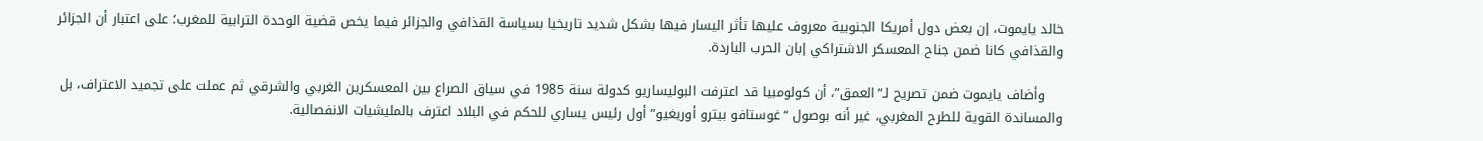خالد يايموت، إن بعض دول أمريكا الجنوبية معروف عليها تأثر اليسار فيها بشكل شديد تاريخيا بسياسة القذافي والجزائر فيما يخص قضية الوحدة الترابية للمغرب؛ على اعتبار أن الجزائر والقذافي كانا ضمن جناح المعسكر الاشتراكي إبان الحرب الباردة.

    وأضاف يايموت ضمن تصريح لـ”العمق”، أن كولومبيا قد اعترفت البوليساريو كدولة سنة 1985 في سياق الصراع بين المعسكرين الغربي والشرقي ثم عملت على تجميد الاعتراف، بل والمساندة القوية للطرح المغربي، غير أنه بوصول “غوستافو بيترو أوريغيو” أول رئيس يساري للحكم في البلاد اعترف بالمليشيات الانفصالية.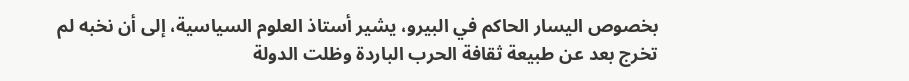بخصوص اليسار الحاكم في البيرو، يشير أستاذ العلوم السياسية، إلى أن نخبه لم تخرج بعد عن طبيعة ثقافة الحرب الباردة وظلت الدولة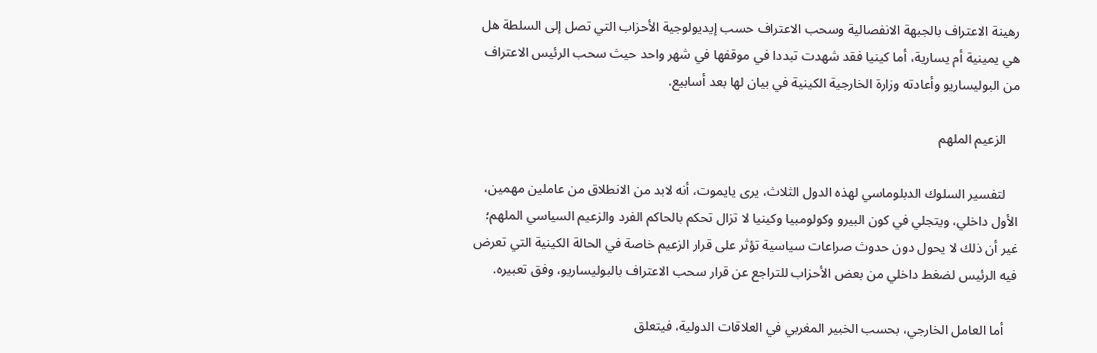رهينة الاعتراف بالجبهة الانفصالية وسحب الاعتراف حسب إيديولوجية الأحزاب التي تصل إلى السلطة هل هي يمينية أم يسارية، أما كينيا فقد شهدت تبددا في موقفها في شهر واحد حيث سحب الرئيس الاعتراف من البوليساريو وأعادته وزارة الخارجية الكينية في بيان لها بعد أسابيع.

    الزعيم الملهم

    لتفسير السلوك الدبلوماسي لهذه الدول الثلاث، يرى يايموت، أنه لابد من الانطلاق من عاملين مهمين، الأول داخلي، ويتجلي في كون البيرو وكولومبيا وكينيا لا تزال تحكم بالحاكم الفرد والزعيم السياسي الملهم؛ غير أن ذلك لا يحول دون حدوث صراعات سياسية تؤثر على قرار الزعيم خاصة في الحالة الكينية التي تعرض فيه الرئيس لضغط داخلي من بعض الأحزاب للتراجع عن قرار سحب الاعتراف بالبوليساريو، وفق تعبيره.

    أما العامل الخارجي، بحسب الخبير المغربي في العلاقات الدولية، فيتعلق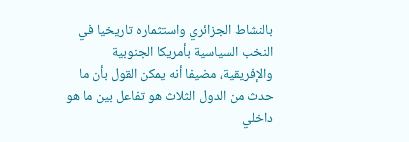بالنشاط الجزائري واستثماره تاريخيا في النخب السياسية بأمريكا الجنوبية والإفريقية، مضيفا أنه يمكن القول بأن ما حدث من الدول الثلاث هو تفاعل بين ما هو داخلي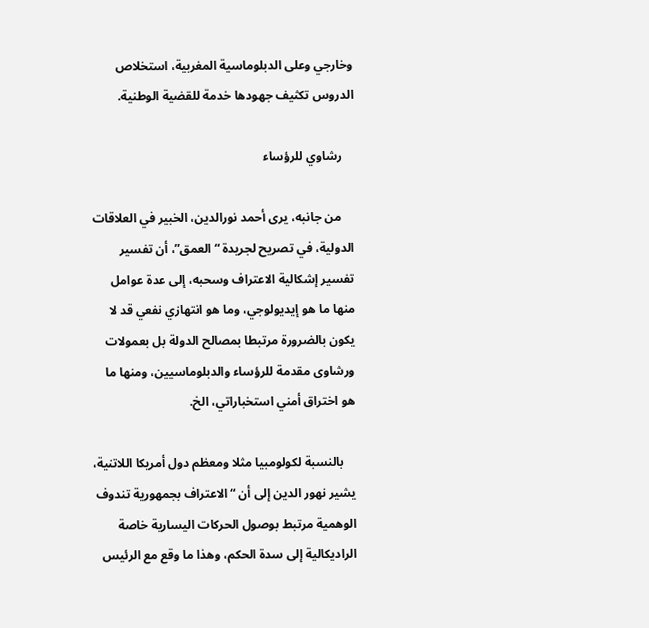وخارجي وعلى الدبلوماسية المغربية، استخلاص الدروس تكثيف جهودها خدمة للقضية الوطنية.

    رشاوي للرؤساء

    من جانبه، يرى أحمد نورالدين، الخبير في العلاقات الدولية، في تصريح لجريدة “العمق”، أن تفسير تفسير إشكالية الاعتراف وسحبه، إلى عدة عوامل منها ما هو إيديولوجي، وما هو انتهازي نفعي قد لا يكون بالضرورة مرتبطا بمصالح الدولة بل بعمولات ورشاوى مقدمة للرؤساء والدبلوماسيين، ومنها ما هو اختراق أمني استخباراتي، الخ.

    بالنسبة لكولومبيا مثلا ومعظم دول أمريكا اللاتنية، يشير نهور الدين إلى أن “الاعتراف بجمهورية تندوف الوهمية مرتبط بوصول الحركات اليسارية خاصة الراديكالية إلى سدة الحكم، وهذا ما وقع مع الرئيس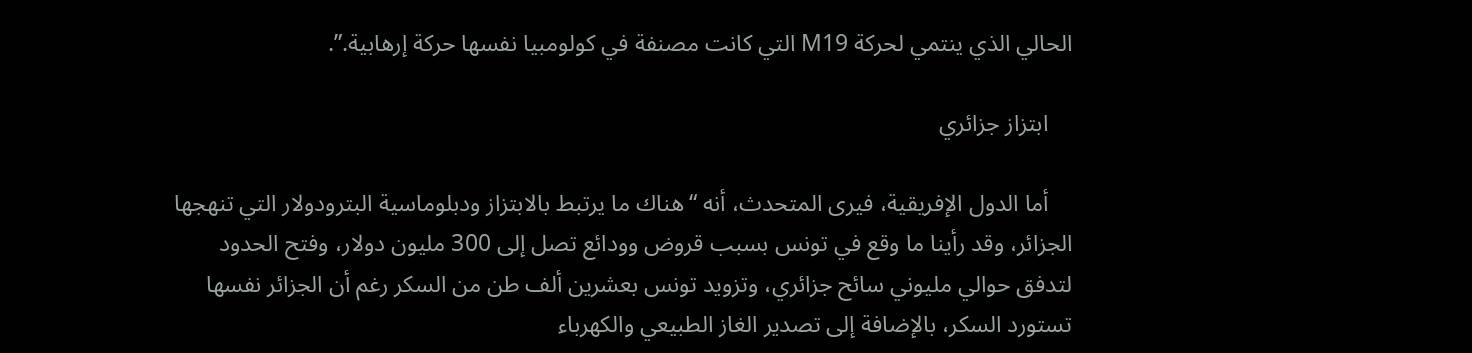الحالي الذي ينتمي لحركة M19 التي كانت مصنفة في كولومبيا نفسها حركة إرهابية.”.

    ابتزاز جزائري

    أما الدول الإفريقية، فيرى المتحدث، أنه “هناك ما يرتبط بالابتزاز ودبلوماسية البترودولار التي تنهجها الجزائر، وقد رأينا ما وقع في تونس بسبب قروض وودائع تصل إلى 300 مليون دولار، وفتح الحدود لتدفق حوالي مليوني سائح جزائري، وتزويد تونس بعشرين ألف طن من السكر رغم أن الجزائر نفسها تستورد السكر، بالإضافة إلى تصدير الغاز الطبيعي والكهرباء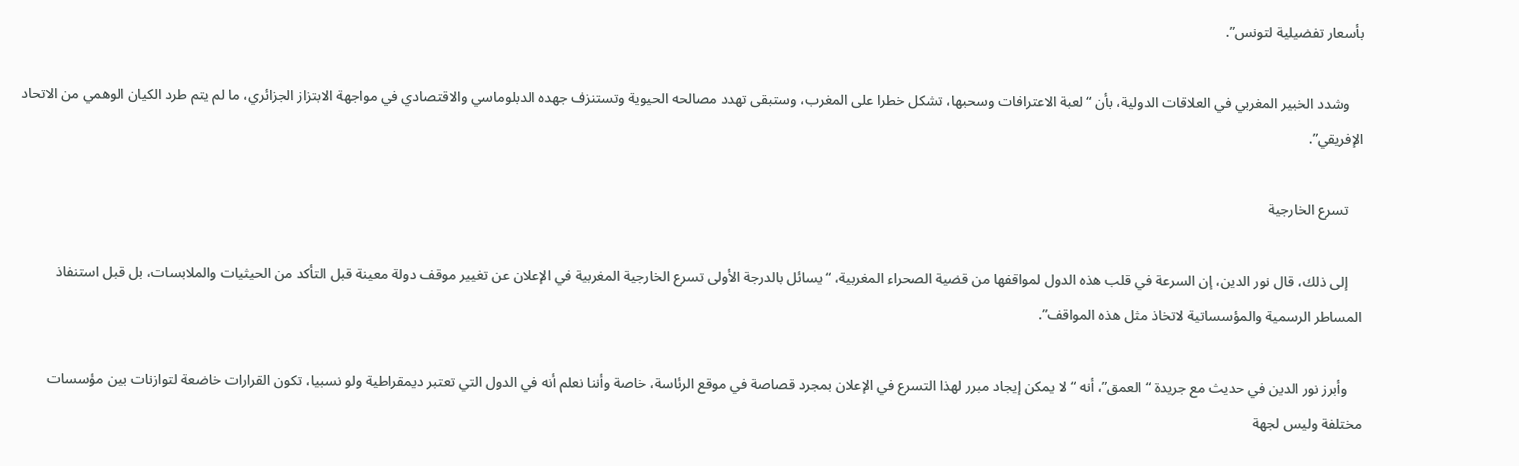بأسعار تفضيلية لتونس”.

    وشدد الخبير المغربي في العلاقات الدولية، بأن “لعبة الاعترافات وسحبها، تشكل خطرا على المغرب، وستبقى تهدد مصالحه الحيوية وتستنزف جهده الدبلوماسي والاقتصادي في مواجهة الابتزاز الجزائري، ما لم يتم طرد الكيان الوهمي من الاتحاد الإفريقي”.

    تسرع الخارجية

    إلى ذلك، قال نور الدين، إن السرعة في قلب هذه الدول لمواقفها من قضية الصحراء المغربية، “يسائل بالدرجة الأولى تسرع الخارجية المغربية في الإعلان عن تغيير موقف دولة معينة قبل التأكد من الحيثيات والملابسات، بل قبل استنفاذ المساطر الرسمية والمؤسساتية لاتخاذ مثل هذه المواقف”.

    وأبرز نور الدين في حديث مع جريدة “العمق”، أنه “لا يمكن إيجاد مبرر لهذا التسرع في الإعلان بمجرد قصاصة في موقع الرئاسة، خاصة وأننا نعلم أنه في الدول التي تعتبر ديمقراطية ولو نسبيا، تكون القرارات خاضعة لتوازنات بين مؤسسات مختلفة وليس لجهة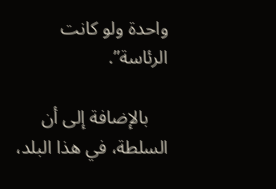واحدة ولو كانت الرئاسة”.

    بالإضافة إلى أن السلطة، في هذا البلد،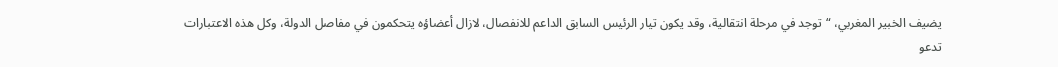يضيف الخبير المغربي، “توجد في مرحلة انتقالية، وقد يكون تيار الرئيس السابق الداعم للانفصال، لازال أعضاؤه يتحكمون في مفاصل الدولة، وكل هذه الاعتبارات تدعو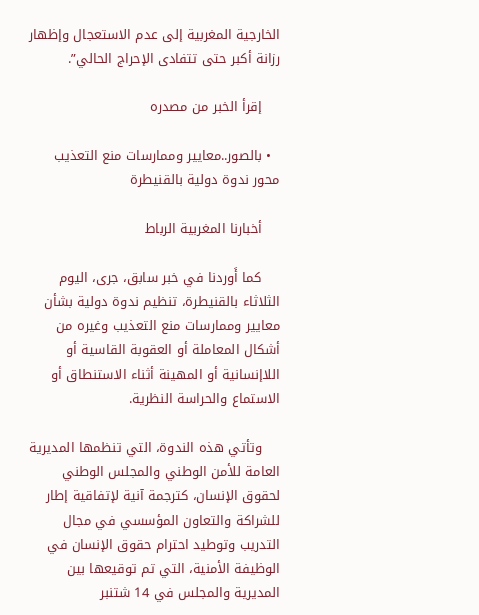الخارجية المغربية إلى عدم الاستعجال وإظهار رزانة أكبر حتى تتفادى الإحراج الحالي”.

    إقرأ الخبر من مصدره

  • بالصور..معايير وممارسات منع التعذيب محور ندوة دولية بالقنيطرة

    أخبارنا المغربية الرباط

    كما أَوردنا في خبر سابق، جرى، اليوم الثلاثاء بالقنيطرة، تنظيم ندوة دولية بشأن معايير وممارسات منع التعذيب وغيره من أشكال المعاملة أو العقوبة القاسية أو اللاإنسانية أو المهينة أثناء الاستنطاق أو الاستماع والحراسة النظرية.

    وتأتي هذه الندوة، التي تنظمها المديرية العامة للأمن الوطني والمجلس الوطني لحقوق الإنسان، كترجمة آنية لإتفاقية إطار للشراكة والتعاون المؤسسي في مجال التدريب وتوطيد احترام حقوق الإنسان في الوظيفة الأمنية، التي تم توقيعها بين المديرية والمجلس في 14 شتنبر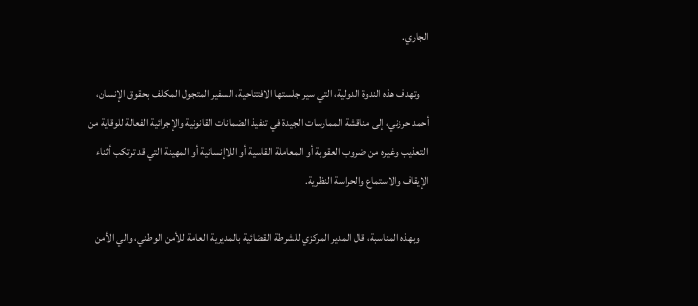الجاري.

    وتهدف هذه الندوة الدولية، التي سير جلستها الافتتاحية، السفير المتجول المكلف بحقوق الإنسان، أحمد حرزني، إلى مناقشة الممارسات الجيدة في تنفيذ الضمانات القانونية والإجرائية الفعالة للوقاية من التعذيب وغيره من ضروب العقوبة أو المعاملة القاسية أو اللاإنسانية أو المهينة التي قد ترتكب أثناء الإيقاف والاستماع والحراسة النظرية.

    وبهذه المناسبة، قال المدير المركزي للشرطة القضائية بالمديرية العامة للأمن الوطني، والي الأمن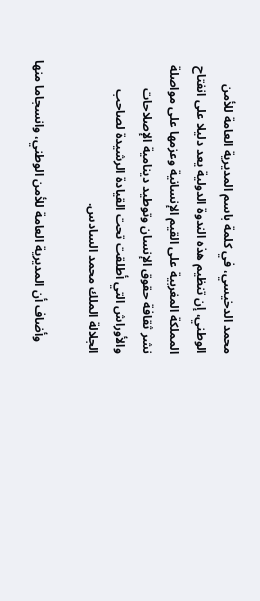محمد الدخيسي، في كلمة باسم المديرية العامة للأمن الوطني، إن تنظيم هذه الندوة الدولية يعد دليلا على انفتاح المملكة المغربية على القيم الإنسانية وعزمها على مواصلة نشر ثقافة حقوق الإنسان وتوطيد دينامية الإصلاحات والأوراش التي أطلقت تحت القيادة الرشيدة لصاحب الجلالة الملك محمد السادس.

    وأضاف أن المديرية العامة للأمن الوطني، وانسجاما منها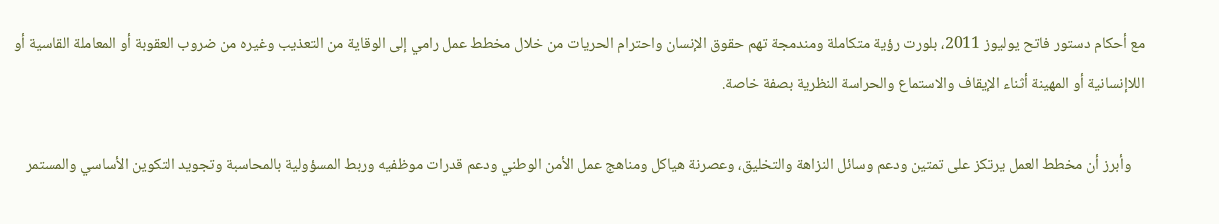مع أحكام دستور فاتح يوليوز 2011، بلورت رؤية متكاملة ومندمجة تهم حقوق الإنسان واحترام الحريات من خلال مخطط عمل رامي إلى الوقاية من التعذيب وغيره من ضروب العقوبة أو المعاملة القاسية أو اللاإنسانية أو المهينة أثناء الإيقاف والاستماع والحراسة النظرية بصفة خاصة.

    وأبرز أن مخطط العمل يرتكز على تمتين ودعم وسائل النزاهة والتخليق، وعصرنة هياكل ومناهج عمل الأمن الوطني ودعم قدرات موظفيه وربط المسؤولية بالمحاسبة وتجويد التكوين الأساسي والمستمر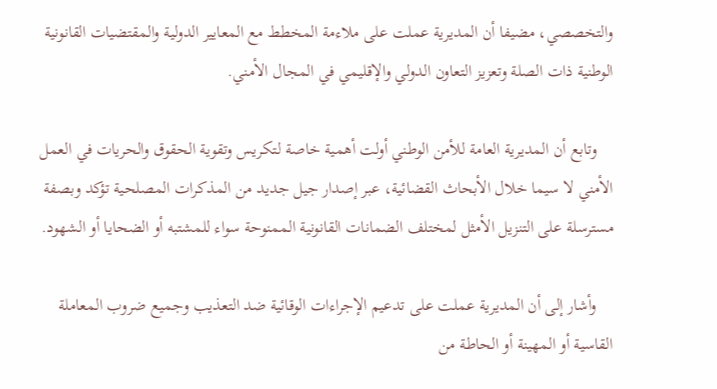والتخصصي، مضيفا أن المديرية عملت على ملاءمة المخطط مع المعايير الدولية والمقتضيات القانونية الوطنية ذات الصلة وتعزيز التعاون الدولي والإقليمي في المجال الأمني.

    وتابع أن المديرية العامة للأمن الوطني أولت أهمية خاصة لتكريس وتقوية الحقوق والحريات في العمل الأمني لا سيما خلال الأبحاث القضائية، عبر إصدار جيل جديد من المذكرات المصلحية تؤكد وبصفة مسترسلة على التنزيل الأمثل لمختلف الضمانات القانونية الممنوحة سواء للمشتبه أو الضحايا أو الشهود.

    وأشار إلى أن المديرية عملت على تدعيم الإجراءات الوقائية ضد التعذيب وجميع ضروب المعاملة القاسية أو المهينة أو الحاطة من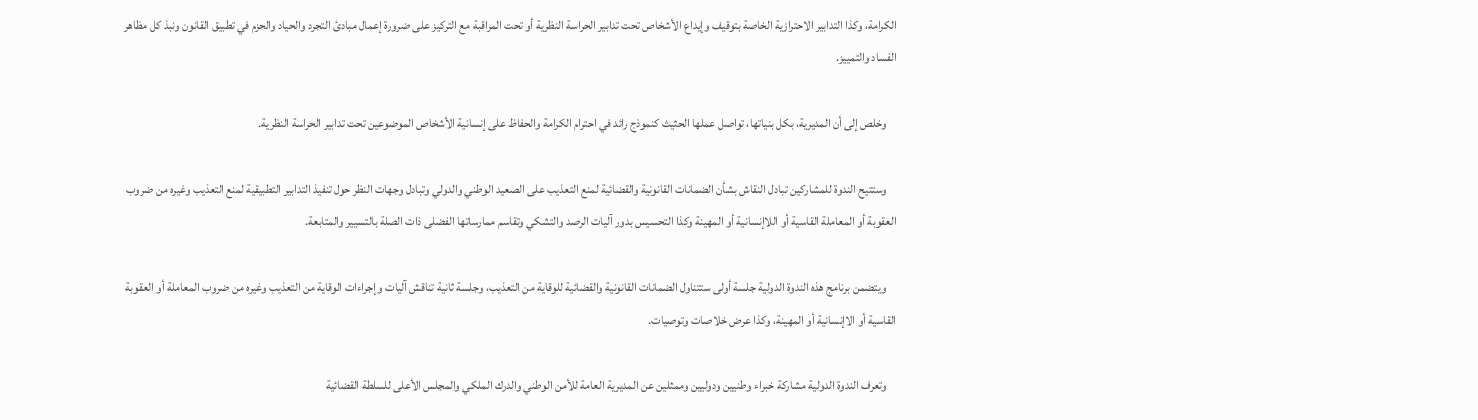الكرامة، وكذا التدابير الاحترازية الخاصة بتوقيف وإيداع الأشخاص تحت تدابير الحراسة النظرية أو تحت المراقبة مع التركيز على ضرورة إعمال مبادئ التجرد والحياد والحزم في تطبيق القانون ونبذ كل مظاهر الفساد والتمييز.

    وخلص إلى أن المديرية، بكل بنياتها، تواصل عملها الحثيث كنموذج رائد في احترام الكرامة والحفاظ على إنسانية الأشخاص الموضوعين تحت تدابير الحراسة النظرية.

    وستتيح الندوة للمشاركين تبادل النقاش بشأن الضمانات القانونية والقضائية لمنع التعذيب على الصعيد الوطني والدولي وتبادل وجهات النظر حول تنفيذ التدابير التطبيقية لمنع التعذيب وغيره من ضروب العقوبة أو المعاملة القاسية أو اللاإنسانية أو المهينة وكذا التحسيس بدور آليات الرصد والتشكي وتقاسم ممارساتها الفضلى ذات الصلة بالتسيير والمتابعة.

    ويتضمن برنامج هذه الندوة الدولية جلسة أولى ستتناول الضمانات القانونية والقضائية للوقاية من التعذيب، وجلسة ثانية تناقش آليات وإجراءات الوقاية من التعذيب وغيره من ضروب المعاملة أو العقوبة القاسية أو الاإنسانية أو المهينة، وكذا عرض خلاصات وتوصيات.

    وتعرف الندوة الدولية مشاركة خبراء وطنيين ودوليين وممثلين عن المديرية العامة للأمن الوطني والدرك الملكي والمجلس الأعلى للسلطة القضائية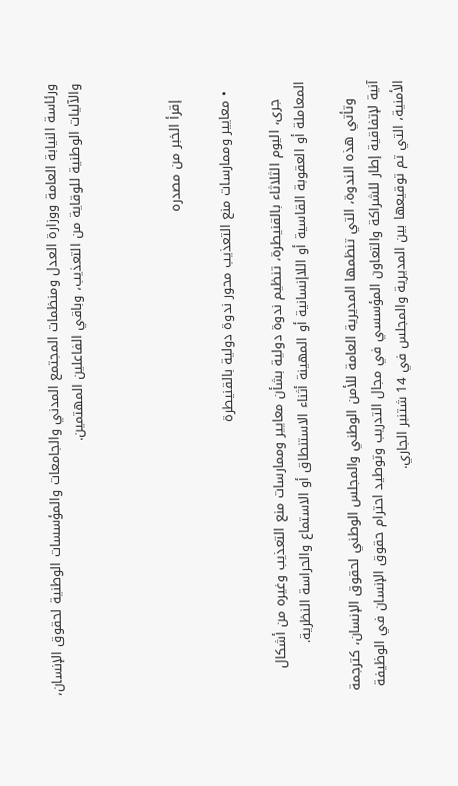ورئاسة النيابة العامة ووزارة العدل ومنظمات المجتمع المدني والجامعات والمؤسسات الوطنية لحقوق الإنسان، والآليات الوطنية للوقاية من التعذيب، وباقي الفاعلين المهتمين.



    إقرأ الخبر من مصدره

  • معايير وممارسات منع التعذيب محور ندوة دولية بالقنيطرة

    جرى، اليوم الثلاثاء بالقنيطرة، تنظيم ندوة دولية بشأن معايير وممارسات منع التعذيب وغيره من أشكال المعاملة أو العقوبة القاسية أو اللاإنسانية أو المهينة أثناء الاستنطاق أو الاستماع والحراسة النظرية.

    وتأتي هذه الندوة، التي تنظمها المديرية العامة للأمن الوطني والمجلس الوطني لحقوق الإنسان، كترجمة آنية لإتفاقية إطار للشراكة والتعاون المؤسسي في مجال التدريب وتوطيد احترام حقوق الإنسان في الوظيفة الأمنية، التي تم توقيعها بين المديرية والمجلس في 14 شتنبر الجاري.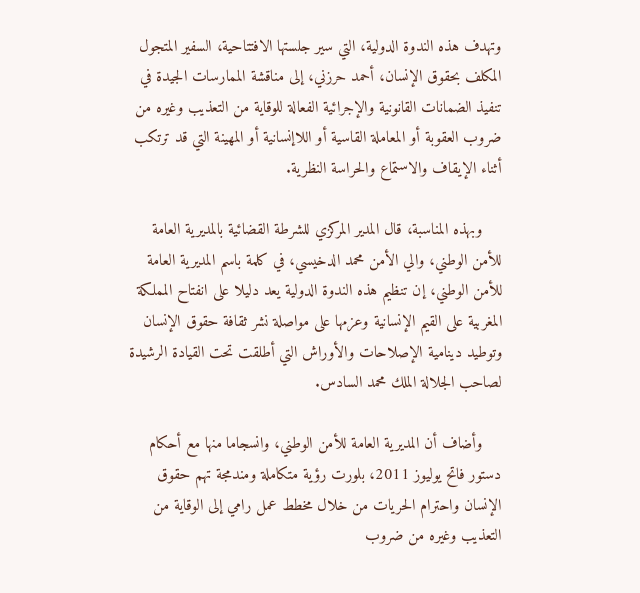وتهدف هذه الندوة الدولية، التي سير جلستها الافتتاحية، السفير المتجول المكلف بحقوق الإنسان، أحمد حرزني، إلى مناقشة الممارسات الجيدة في تنفيذ الضمانات القانونية والإجرائية الفعالة للوقاية من التعذيب وغيره من ضروب العقوبة أو المعاملة القاسية أو اللاإنسانية أو المهينة التي قد ترتكب أثناء الإيقاف والاستماع والحراسة النظرية.

    وبهذه المناسبة، قال المدير المركزي للشرطة القضائية بالمديرية العامة للأمن الوطني، والي الأمن محمد الدخيسي، في كلمة باسم المديرية العامة للأمن الوطني، إن تنظيم هذه الندوة الدولية يعد دليلا على انفتاح المملكة المغربية على القيم الإنسانية وعزمها على مواصلة نشر ثقافة حقوق الإنسان وتوطيد دينامية الإصلاحات والأوراش التي أطلقت تحت القيادة الرشيدة لصاحب الجلالة الملك محمد السادس.

    وأضاف أن المديرية العامة للأمن الوطني، وانسجاما منها مع أحكام دستور فاتح يوليوز 2011، بلورت رؤية متكاملة ومندمجة تهم حقوق الإنسان واحترام الحريات من خلال مخطط عمل رامي إلى الوقاية من التعذيب وغيره من ضروب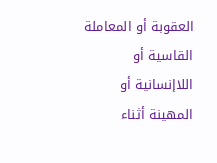العقوبة أو المعاملة القاسية أو اللاإنسانية أو المهينة أثناء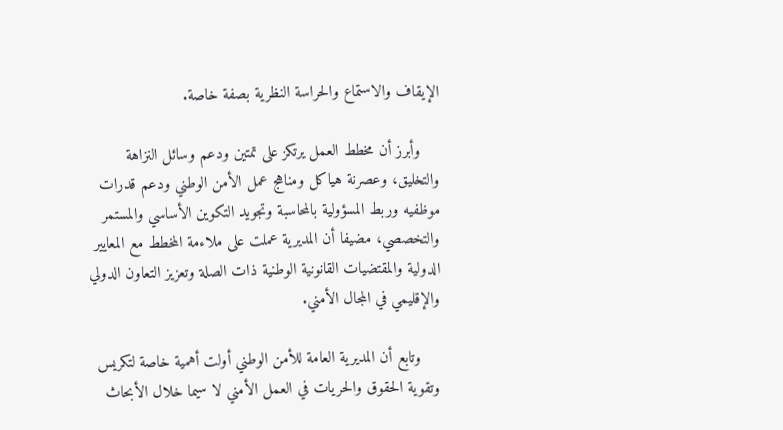الإيقاف والاستماع والحراسة النظرية بصفة خاصة.

    وأبرز أن مخطط العمل يرتكز على تمتين ودعم وسائل النزاهة والتخليق، وعصرنة هياكل ومناهج عمل الأمن الوطني ودعم قدرات موظفيه وربط المسؤولية بالمحاسبة وتجويد التكوين الأساسي والمستمر والتخصصي، مضيفا أن المديرية عملت على ملاءمة المخطط مع المعايير الدولية والمقتضيات القانونية الوطنية ذات الصلة وتعزيز التعاون الدولي والإقليمي في المجال الأمني.

    وتابع أن المديرية العامة للأمن الوطني أولت أهمية خاصة لتكريس وتقوية الحقوق والحريات في العمل الأمني لا سيما خلال الأبحاث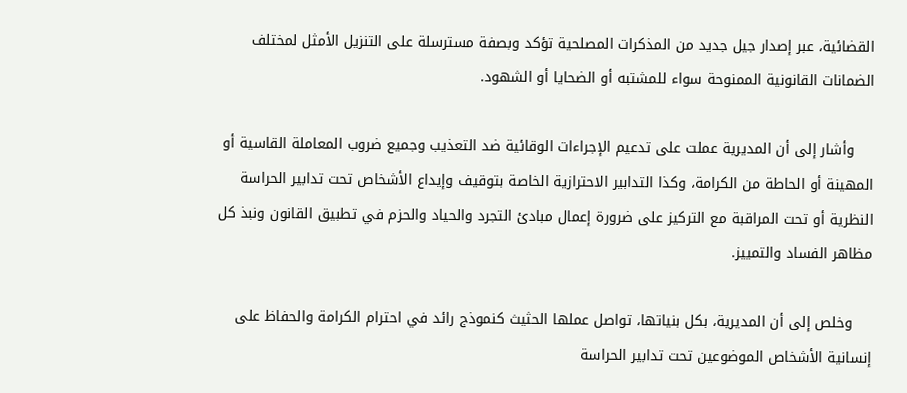القضائية، عبر إصدار جيل جديد من المذكرات المصلحية تؤكد وبصفة مسترسلة على التنزيل الأمثل لمختلف الضمانات القانونية الممنوحة سواء للمشتبه أو الضحايا أو الشهود.

    وأشار إلى أن المديرية عملت على تدعيم الإجراءات الوقائية ضد التعذيب وجميع ضروب المعاملة القاسية أو المهينة أو الحاطة من الكرامة، وكذا التدابير الاحترازية الخاصة بتوقيف وإيداع الأشخاص تحت تدابير الحراسة النظرية أو تحت المراقبة مع التركيز على ضرورة إعمال مبادئ التجرد والحياد والحزم في تطبيق القانون ونبذ كل مظاهر الفساد والتمييز.

    وخلص إلى أن المديرية، بكل بنياتها، تواصل عملها الحثيث كنموذج رائد في احترام الكرامة والحفاظ على إنسانية الأشخاص الموضوعين تحت تدابير الحراسة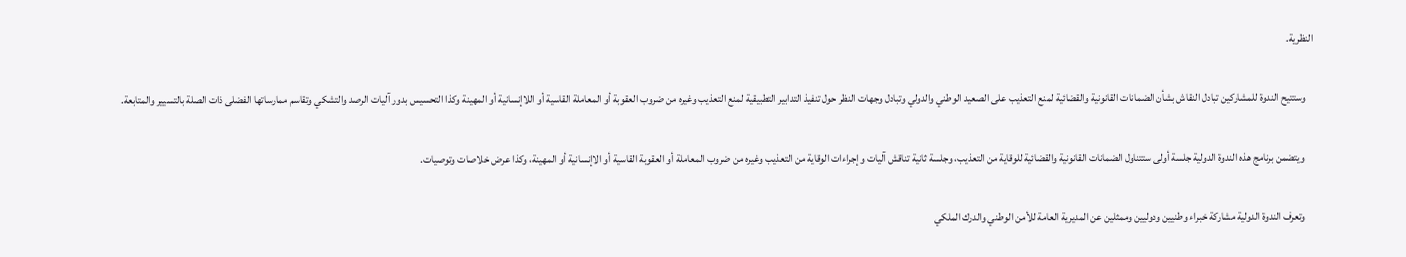النظرية.

    وستتيح الندوة للمشاركين تبادل النقاش بشأن الضمانات القانونية والقضائية لمنع التعذيب على الصعيد الوطني والدولي وتبادل وجهات النظر حول تنفيذ التدابير التطبيقية لمنع التعذيب وغيره من ضروب العقوبة أو المعاملة القاسية أو اللاإنسانية أو المهينة وكذا التحسيس بدور آليات الرصد والتشكي وتقاسم ممارساتها الفضلى ذات الصلة بالتسيير والمتابعة.

    ويتضمن برنامج هذه الندوة الدولية جلسة أولى ستتناول الضمانات القانونية والقضائية للوقاية من التعذيب، وجلسة ثانية تناقش آليات وإجراءات الوقاية من التعذيب وغيره من ضروب المعاملة أو العقوبة القاسية أو الاإنسانية أو المهينة، وكذا عرض خلاصات وتوصيات.

    وتعرف الندوة الدولية مشاركة خبراء وطنيين ودوليين وممثلين عن المديرية العامة للأمن الوطني والدرك الملكي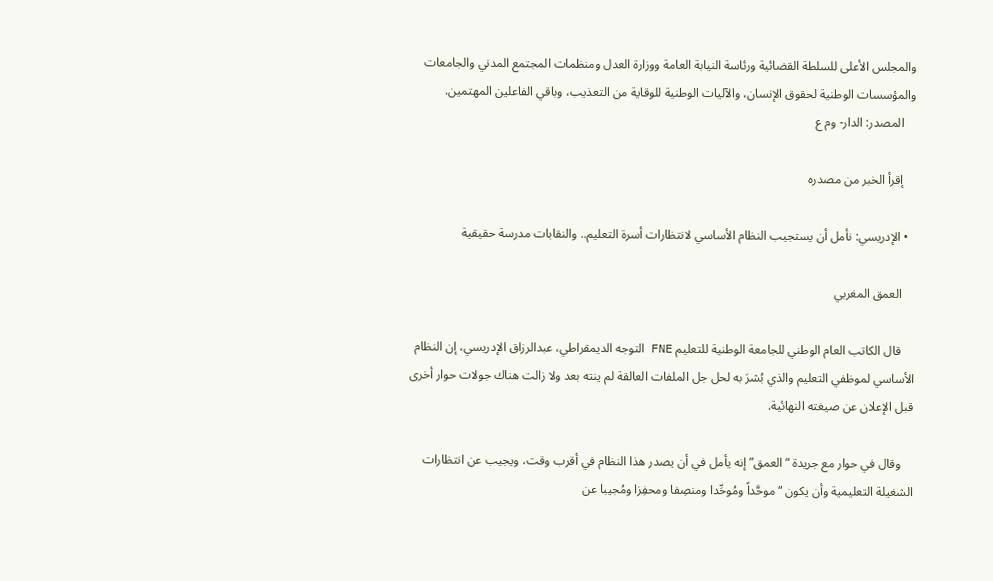والمجلس الأعلى للسلطة القضائية ورئاسة النيابة العامة ووزارة العدل ومنظمات المجتمع المدني والجامعات والمؤسسات الوطنية لحقوق الإنسان، والآليات الوطنية للوقاية من التعذيب، وباقي الفاعلين المهتمين.
    المصدر: الدار- وم ع

    إقرأ الخبر من مصدره

  • الإدريسي: نأمل أن يستجيب النظام الأساسي لانتظارات أسرة التعليم.. والنقابات مدرسة حقيقية

    العمق المغربي

    قال الكاتب العام الوطني للجامعة الوطنية للتعليم FNE التوجه الديمقراطي، عبدالرزاق الإدريسي، إن النظام الأساسي لموظفي التعليم والذي بُشرَ به لحل جل الملفات العالقة لم ينته بعد ولا زالت هناك جولات حوار أخرى قبل الإعلان عن صيغته النهائية.

    وقال في حوار مع جريدة “العمق” إنه يأمل في أن يصدر هذا النظام في أقرب وقت، ويجيب عن انتظارات الشغيلة التعليمية وأن يكون “موحَّداً ومُوحِّدا ومنصِفا ومحفِزا ومُجيبا عن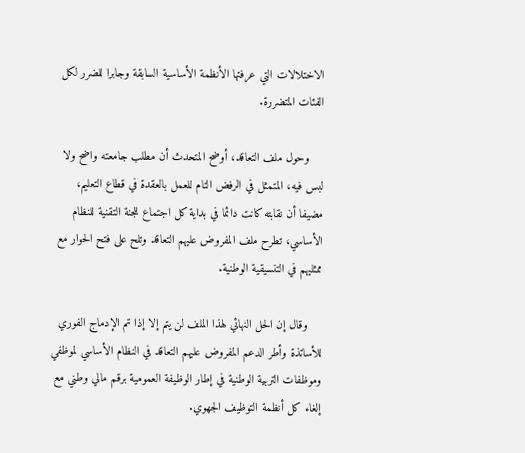الاختلالات التي عرفتها الأنظمة الأساسية السابقة وجابرا للضرر لكل الفئات المتضررة.

    وحول ملف التعاقد، أوضح المتحدث أن مطلب جامعته واضح ولا لبس فيه، المتمثل في الرفض التام للعمل بالعقدة في قطاع التعليم، مضيفا أن نقابته كانت دائما في بداية كل اجتماع للجنة التقنية للنظام الأساسي، تطرح ملف المفروض عليهم التعاقد وتلح على فتح الحوار مع ممثليهم في التنسيقية الوطنية.

    وقال إن الحل النهائي لهذا الملف لن يتم إلا إذا تم الإدماج الفوري للأساتذة وأطر الدعم المفروض عليهم التعاقد في النظام الأساسي لموظفي وموظفات التربية الوطنية في إطار الوظيفة العمومية برقم مالي وطني مع إلغاء كل أنظمة التوظيف الجهوي.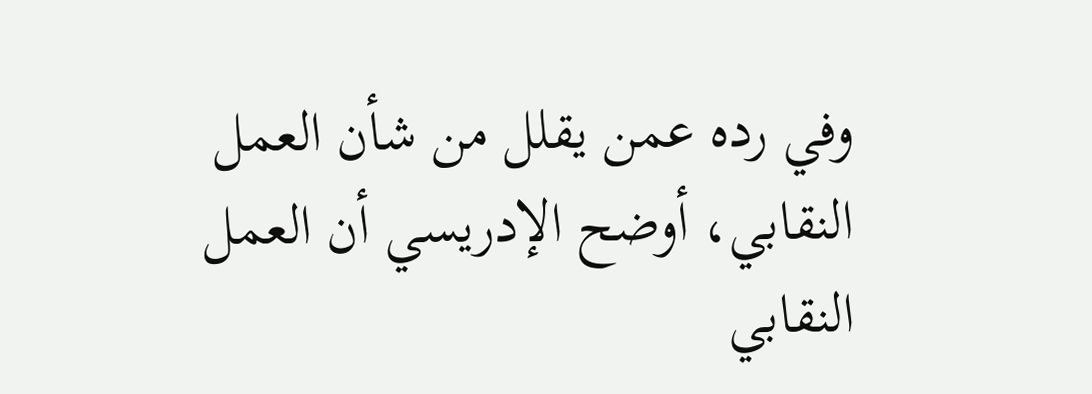وفي رده عمن يقلل من شأن العمل النقابي، أوضح الإدريسي أن العمل النقابي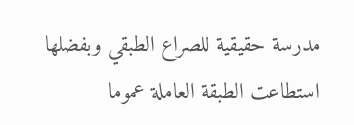مدرسة حقيقية للصراع الطبقي وبفضلها استطاعت الطبقة العاملة عموما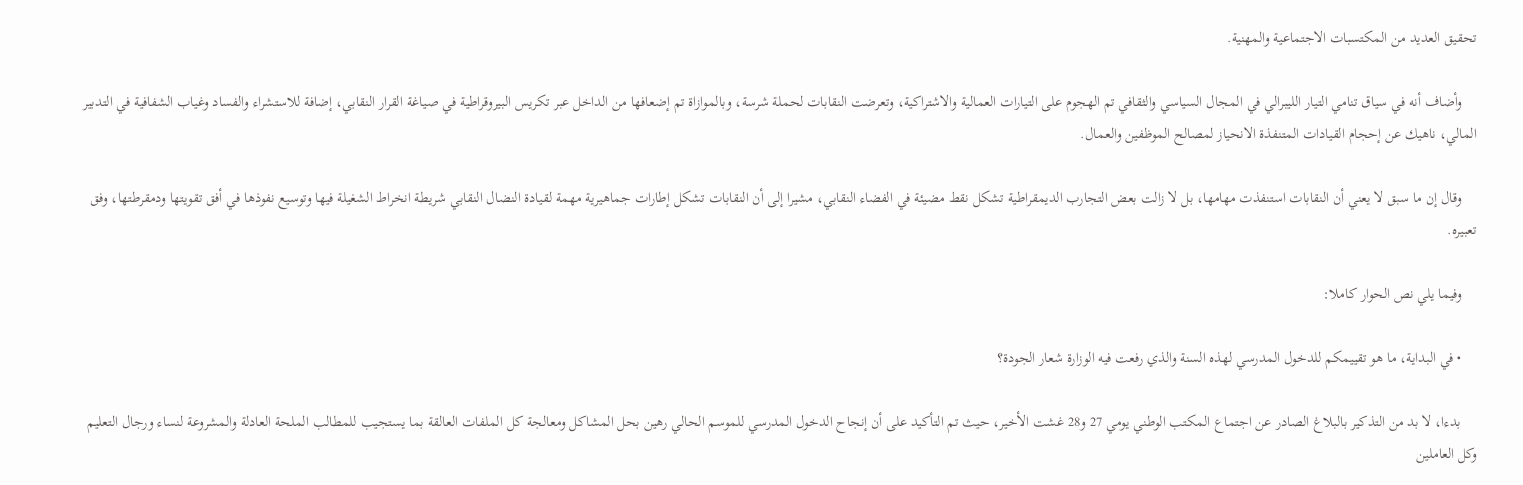تحقيق العديد من المكتسبات الاجتماعية والمهنية.

    وأضاف أنه في سياق تنامي التيار الليبرالي في المجال السياسي والثقافي تم الهجوم على التيارات العمالية والاشتراكية، وتعرضت النقابات لحملة شرسة، وبالموازاة تم إضعافها من الداخل عبر تكريس البيروقراطية في صياغة القرار النقابي، إضافة للاستشراء والفساد وغياب الشفافية في التدبير المالي، ناهيك عن إحجام القيادات المتنفذة الانحياز لمصالح الموظفين والعمال.

    وقال إن ما سبق لا يعني أن النقابات استنفذت مهامها، بل لا زالت بعض التجارب الديمقراطية تشكل نقط مضيئة في الفضاء النقابي، مشيرا إلى أن النقابات تشكل إطارات جماهيرية مهمة لقيادة النضال النقابي شريطة انخراط الشغيلة فيها وتوسيع نفوذها في أفق تقويتها ودمقرطتها، وفق تعبيره.

    وفيما يلي نص الحوار كاملا:

    • في البداية، ما هو تقييمكم للدخول المدرسي لهذه السنة والذي رفعت فيه الوزارة شعار الجودة؟

    بدءا، لا بد من التذكير بالبلاغ الصادر عن اجتماع المكتب الوطني يومي 27 و28 غشت الأخير، حيث تم التأكيد على أن إنجاح الدخول المدرسي للموسم الحالي رهين بحل المشاكل ومعالجة كل الملفات العالقة بما يستجيب للمطالب الملحة العادلة والمشروعة لنساء ورجال التعليم وكل العاملين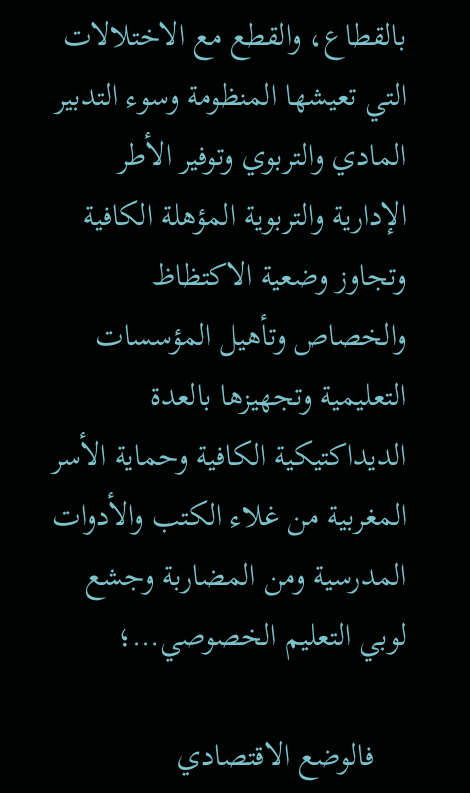بالقطاع، والقطع مع الاختلالات التي تعيشها المنظومة وسوء التدبير المادي والتربوي وتوفير الأطر الإدارية والتربوية المؤهلة الكافية وتجاوز وضعية الاكتظاظ والخصاص وتأهيل المؤسسات التعليمية وتجهيزها بالعدة الديداكتيكية الكافية وحماية الأسر المغربية من غلاء الكتب والأدوات المدرسية ومن المضاربة وجشع لوبي التعليم الخصوصي…؛

    فالوضع الاقتصادي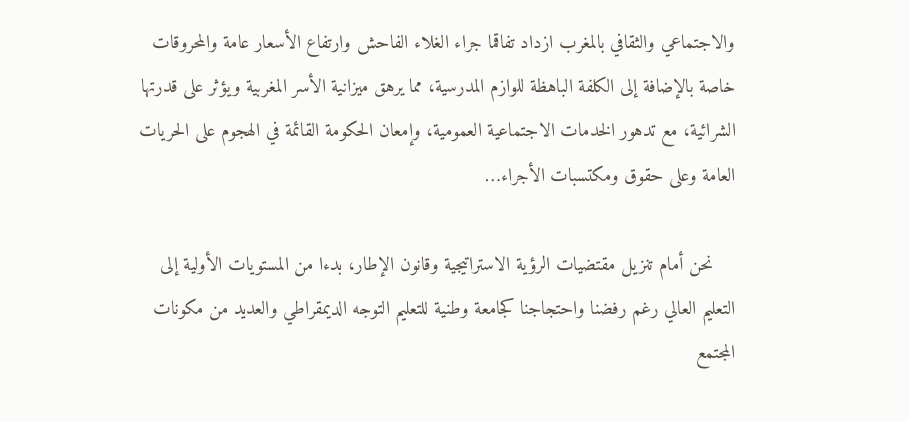والاجتماعي والثقافي بالمغرب ازداد تفاقما جراء الغلاء الفاحش وارتفاع الأسعار عامة والمحروقات خاصة بالإضافة إلى الكلفة الباهظة للوازم المدرسية، مما يرهق ميزانية الأسر المغربية ويؤثر على قدرتها الشرائية، مع تدهور الخدمات الاجتماعية العمومية، وإمعان الحكومة القائمة في الهجوم على الحريات العامة وعلى حقوق ومكتسبات الأجراء…

    نحن أمام تنزيل مقتضيات الرؤية الاستراتيجية وقانون الإطار، بدءا من المستويات الأولية إلى التعليم العالي رغم رفضنا واحتجاجنا كجامعة وطنية للتعليم التوجه الديمقراطي والعديد من مكونات المجتمع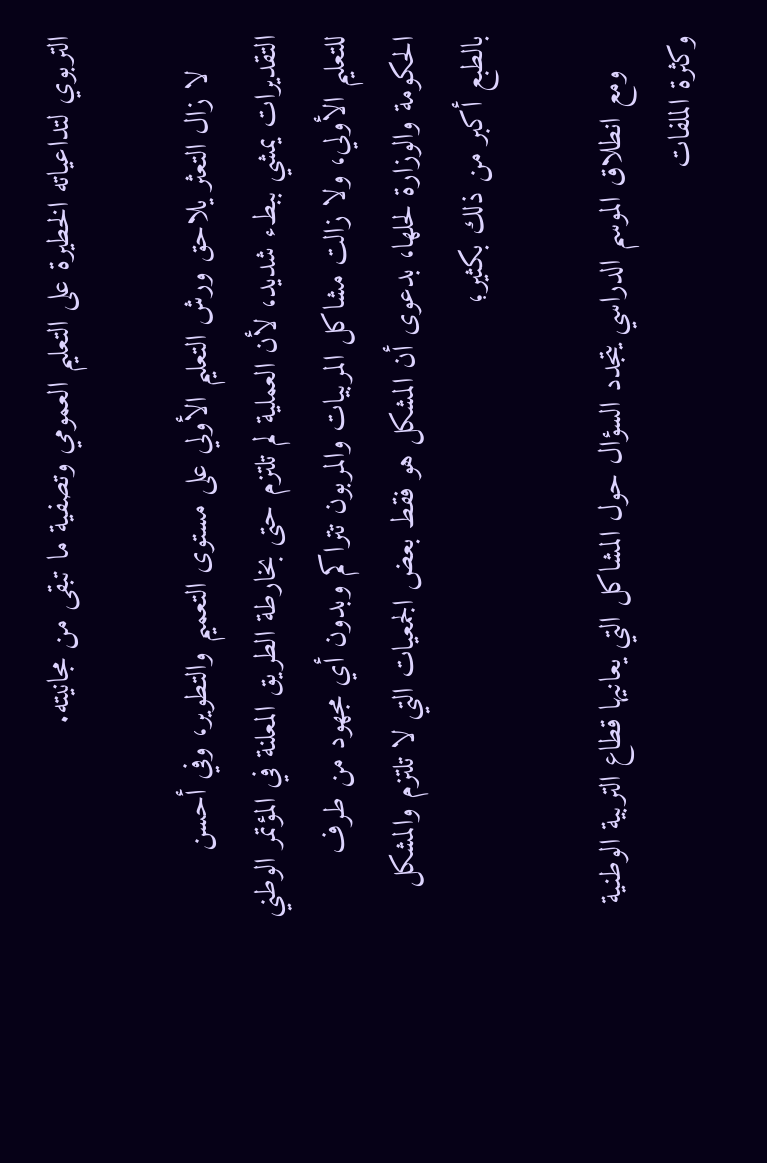التربوي لتداعياته الخطيرة على التعليم العمومي وتصفية ما تبقى من مجانيته.

    لا زال التعثر يلاحق ورش التعليم الأولي على مستوى التعميم والتطوير، وفي أحسن التقديرات يمشي ببطء شديد، لأن العملية لم تلتزم حتى بخارطة الطريق المعلنة في المؤتمر الوطني للتعليم الأولي، ولا زالت مشاكل المربيات والمربون تتراكم وبدون أي مجهود من طرف الحكومة والوزارة لحلها، بدعوى أن المشكل هو فقط بعض الجمعيات التي لا تلتزم والمشكل بالطبع أكبر من ذلك بكثير؛

    ومع انطلاق الموسم الدراسي يتجدد السؤال حول المشاكل التي يعانيها قطاع التربية الوطنية وكثرة الملفات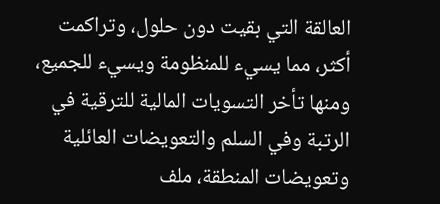العالقة التي بقيت دون حلول، وتراكمت أكثر، مما يسيء للمنظومة ويسيء للجميع، ومنها تأخر التسويات المالية للترقية في الرتبة وفي السلم والتعويضات العائلية وتعويضات المنطقة، ملف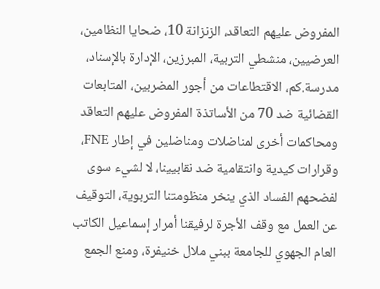المفروض عليهم التعاقد، الزنزانة 10، ضحايا النظامين، العرضيين، منشطي التربية، المبرزين، الإدارة بالإسناد، مدرسة.كم، الاقتطاعات من أجور المضربين، المتابعات القضائية ضد 70 من الأساتذة المفروض عليهم التعاقد ومحاكمات أخرى لمناضلات ومناضلين في إطار FNE، وقرارات كيدية وانتقامية ضد نقابيينا، لا لشيء سوى لفضحهم الفساد الذي ينخر منظومتنا التربوية، التوقيف عن العمل مع وقف الأجرة لرفيقنا أمرار إسماعيل الكاتب العام الجهوي للجامعة ببني ملال خنيفرة، ومنع الجمع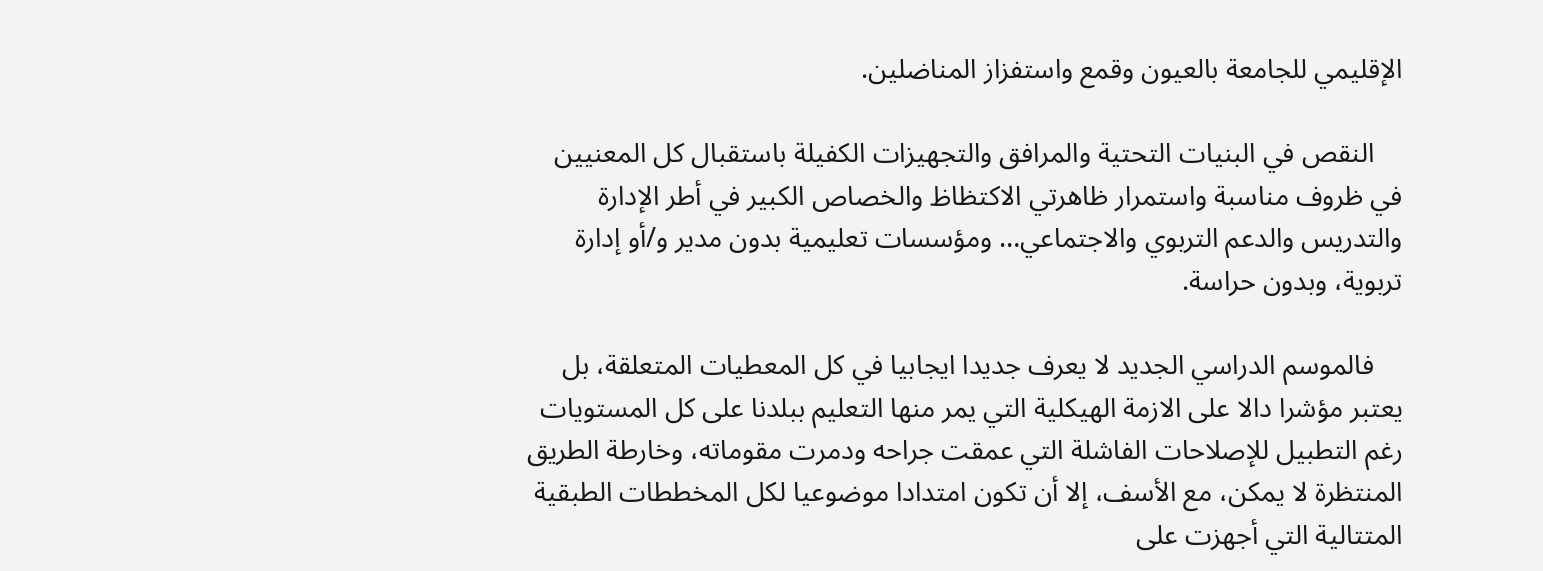الإقليمي للجامعة بالعيون وقمع واستفزاز المناضلين.

    النقص في البنيات التحتية والمرافق والتجهيزات الكفيلة باستقبال كل المعنيين في ظروف مناسبة واستمرار ظاهرتي الاكتظاظ والخصاص الكبير في أطر الإدارة والتدريس والدعم التربوي والاجتماعي… ومؤسسات تعليمية بدون مدير و/أو إدارة تربوية، وبدون حراسة.

    فالموسم الدراسي الجديد لا يعرف جديدا ايجابيا في كل المعطيات المتعلقة، بل يعتبر مؤشرا دالا على الازمة الهيكلية التي يمر منها التعليم ببلدنا على كل المستويات رغم التطبيل للإصلاحات الفاشلة التي عمقت جراحه ودمرت مقوماته، وخارطة الطريق المنتظرة لا يمكن، مع الأسف، إلا أن تكون امتدادا موضوعيا لكل المخططات الطبقية المتتالية التي أجهزت على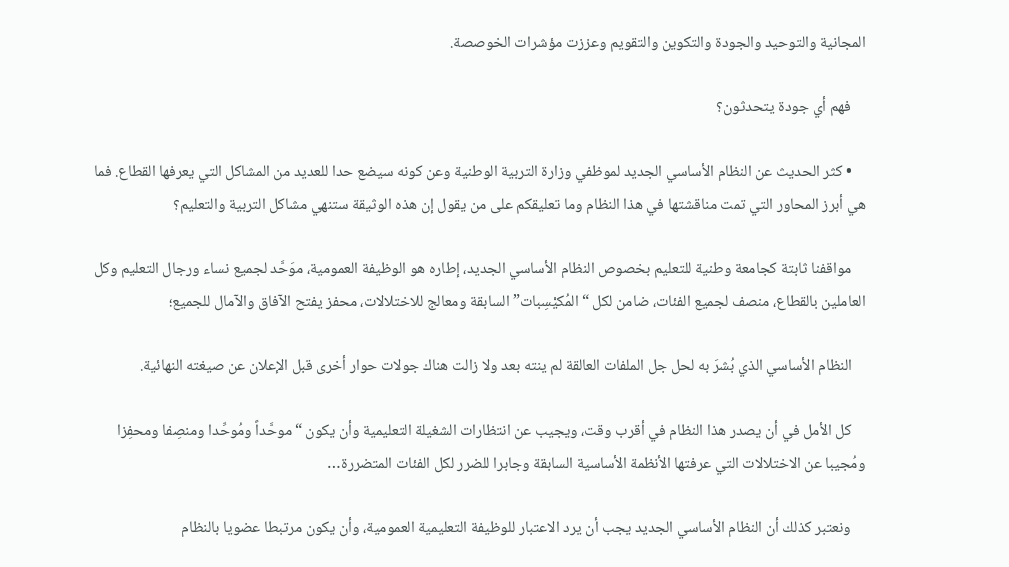المجانية والتوحيد والجودة والتكوين والتقويم وعززت مؤشرات الخوصصة.

    فهم أي جودة يتحدثون؟

    • كثر الحديث عن النظام الأساسي الجديد لموظفي وزارة التربية الوطنية وعن كونه سيضع حدا للعديد من المشاكل التي يعرفها القطاع. فما هي أبرز المحاور التي تمت مناقشتها في هذا النظام وما تعليقكم على من يقول إن هذه الوثيقة ستنهي مشاكل التربية والتعليم؟

    مواقفنا ثابتة كجامعة وطنية للتعليم بخصوص النظام الأساسي الجديد، إطاره هو الوظيفة العمومية، موَحَّد لجميع نساء ورجال التعليم وكل العاملين بالقطاع، منصف لجميع الفئات، ضامن لكل “المُكيْسِبات” السابقة ومعالج للاختلالات، محفز يفتح الآفاق والآمال للجميع؛

    النظام الأساسي الذي بُشرَ به لحل جل الملفات العالقة لم ينته بعد ولا زالت هناك جولات حوار أخرى قبل الإعلان عن صيغته النهائية.

    كل الأمل في أن يصدر هذا النظام في أقرب وقت، ويجيب عن انتظارات الشغيلة التعليمية وأن يكون “موحَّداً ومُوحِّدا ومنصِفا ومحفِزا ومُجيبا عن الاختلالات التي عرفتها الأنظمة الأساسية السابقة وجابرا للضرر لكل الفئات المتضررة…

    ونعتبر كذلك أن النظام الأساسي الجديد يجب أن يرد الاعتبار للوظيفة التعليمية العمومية، وأن يكون مرتبطا عضويا بالنظام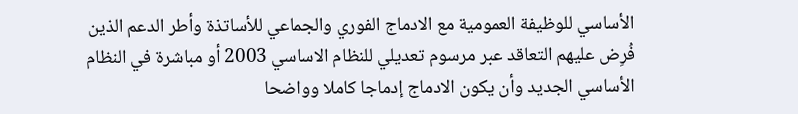الأساسي للوظيفة العمومية مع الادماج الفوري والجماعي للأساتذة وأطر الدعم الذين فُرِض عليهم التعاقد عبر مرسوم تعديلي للنظام الاساسي 2003 أو مباشرة في النظام الأساسي الجديد وأن يكون الادماج إدماجا كاملا وواضحا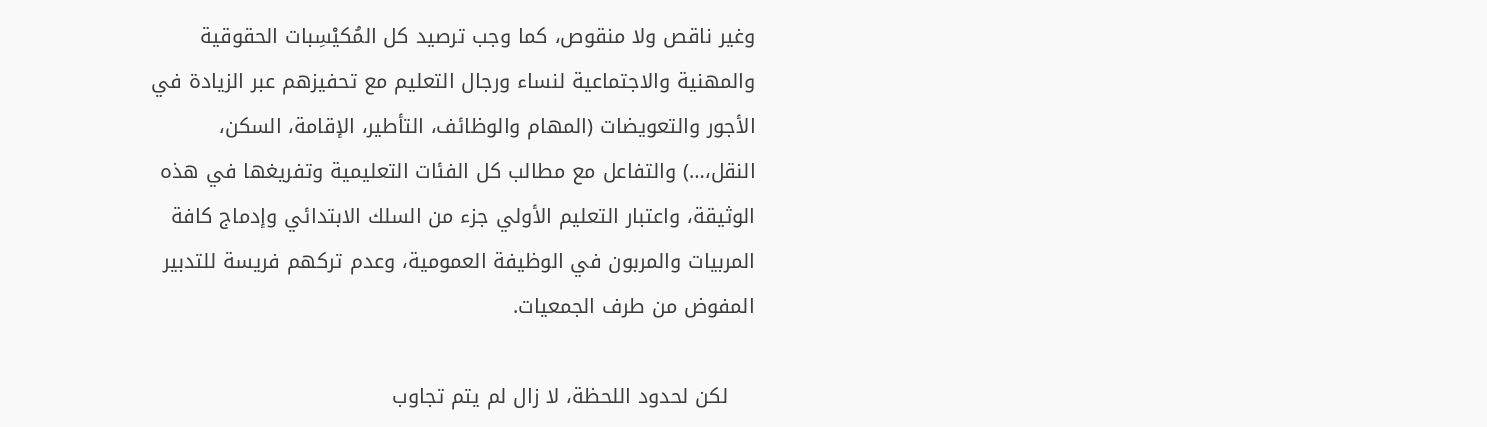وغير ناقص ولا منقوص، كما وجب ترصيد كل المُكيْسِبات الحقوقية والمهنية والاجتماعية لنساء ورجال التعليم مع تحفيزهم عبر الزيادة في الأجور والتعويضات (المهام والوظائف، التأطير، الإقامة، السكن، النقل،…) والتفاعل مع مطالب كل الفئات التعليمية وتفريغها في هذه الوثيقة، واعتبار التعليم الأولي جزء من السلك الابتدائي وإدماج كافة المربيات والمربون في الوظيفة العمومية، وعدم تركهم فريسة للتدبير المفوض من طرف الجمعيات.

    لكن لحدود اللحظة، لا زال لم يتم تجاوب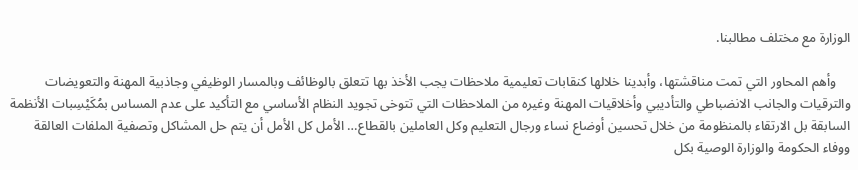الوزارة مع مختلف مطالبنا.

    وأهم المحاور التي تمت مناقشتها، وأبدينا خلالها كنقابات تعليمية ملاحظات يجب الأخذ بها تتعلق بالوظائف وبالمسار الوظيفي وجاذبية المهنة والتعويضات والترقيات والجانب الانضباطي والتأديبي وأخلاقيات المهنة وغيره من الملاحظات التي تتوخى تجويد النظام الأساسي مع التأكيد على عدم المساس بمُكَيْسِبات الأنظمة السابقة بل الارتقاء بالمنظومة من خلال تحسين أوضاع نساء ورجال التعليم وكل العاملين بالقطاع… الأمل كل الأمل أن يتم حل المشاكل وتصفية الملفات العالقة ووفاء الحكومة والوزارة الوصية بكل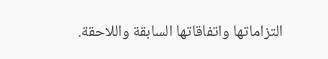التزاماتها واتفاقاتها السابقة واللاحقة.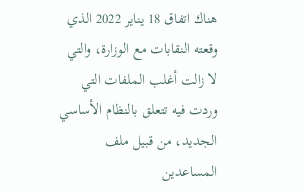هناك اتفاق 18 يناير 2022 الذي وقعته النقابات مع الوزارة، والتي لا زالت أغلب الملفات التي وردت فيه تتعلق بالنظام الأساسي الجديد، من قبيل ملف المساعدين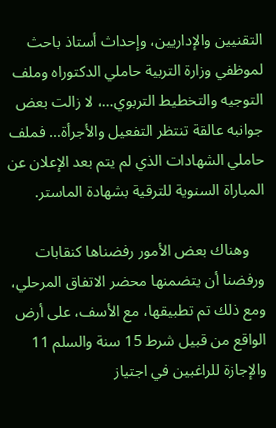التقنيين والإداريين، وإحداث أستاذ باحث لموظفي وزارة التربية حاملي الدكتوراه وملف التوجيه والتخطيط التربوي…، لا زالت بعض جوانبه عالقة تنتظر التفعيل والأجرأة… فملف حاملي الشهادات الذي لم يتم بعد الإعلان عن المباراة السنوية للترقية بشهادة الماستر.

    وهناك بعض الأمور رفضناها كنقابات ورفضنا أن يتضمنها محضر الاتفاق المرحلي، ومع ذلك تم تطبيقها، مع الأسف، على أرض الواقع من قبيل شرط 15 سنة والسلم 11 والإجازة للراغبين في اجتياز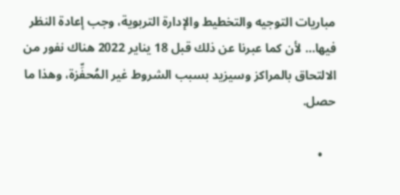مباريات التوجيه والتخطيط والإدارة التربوية، وجب إعادة النظر فيها… لأن كما عبرنا عن ذلك قبل 18 يناير 2022 هناك نفور من الالتحاق بالمراكز وسيزيد بسبب الشروط غير المُحفِّزة، وهذا ما حصل.

    •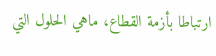ارتباطا بأزمة القطاع، ماهي الحلول التي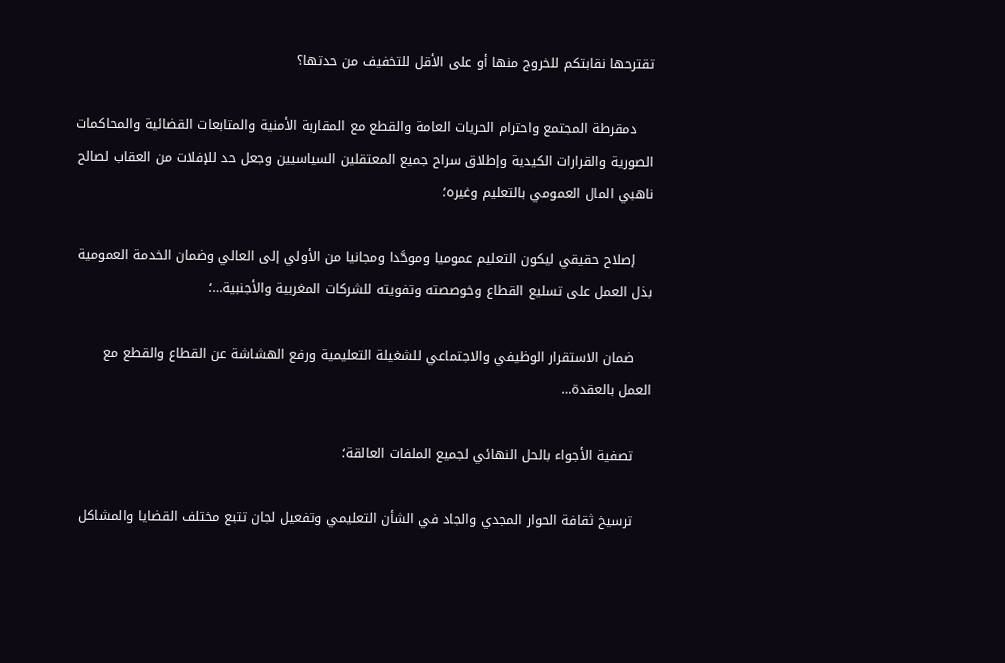تقترحها نقابتكم للخروج منها أو على الأقل للتخفيف من حدتها؟

    دمقرطة المجتمع واحترام الحريات العامة والقطع مع المقاربة الأمنية والمتابعات القضائية والمحاكمات الصورية والقرارات الكيدية وإطلاق سراح جميع المعتقلين السياسيين وجعل حد للإفلات من العقاب لصالح ناهبي المال العمومي بالتعليم وغيره؛

    إصلاح حقيقي ليكون التعليم عموميا وموحَّدا ومجانيا من الأولي إلى العالي وضمان الخدمة العمومية بذل العمل على تسليع القطاع وخوصصته وتفويته للشركات المغربية والأجنبية…؛

    ضمان الاستقرار الوظيفي والاجتماعي للشغيلة التعليمية ورفع الهشاشة عن القطاع والقطع مع العمل بالعقدة…

    تصفية الأجواء بالحل النهائي لجميع الملفات العالقة؛

    ترسيخ ثقافة الحوار المجدي والجاد في الشأن التعليمي وتفعيل لجان تتبع مختلف القضايا والمشاكل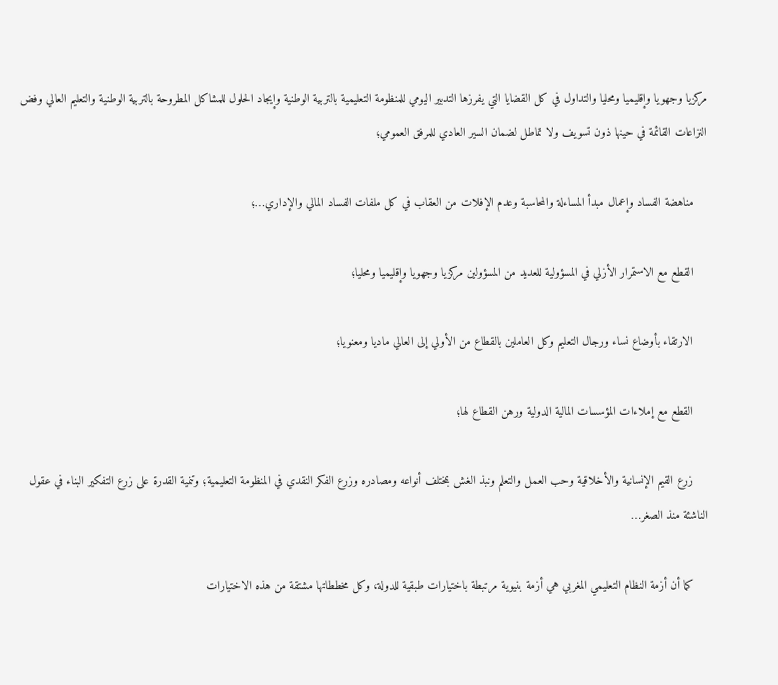مركزيا وجهويا وإقليميا ومحليا والتداول في كل القضايا التي يفرزها التدبير اليومي للمنظومة التعليمية بالتربية الوطنية وإيجاد الحلول للمشاكل المطروحة بالتربية الوطنية والتعليم العالي وفض النزاعات القائمة في حينها ذون تسويف ولا تماطل لضمان السير العادي للمرفق العمومي؛

    مناهضة الفساد وإعمال مبدأ المساءلة والمحاسبة وعدم الإفلات من العقاب في كل ملفات الفساد المالي والإداري…؛

    القطع مع الاستمرار الأزلي في المسؤولية للعديد من المسؤولين مركزيا وجهويا وإقليميا ومحليا؛

    الارتقاء بأوضاع نساء ورجال التعليم وكل العاملين بالقطاع من الأولي إلى العالي ماديا ومعنويا؛

    القطع مع إملاءات المؤسسات المالية الدولية ورهن القطاع لها؛

    زرع القيم الإنسانية والأخلاقية وحب العمل والتعلم ونبذ الغش بمختلف أنواعه ومصادره وزرع الفكر النقدي في المنظومة التعليمية؛ وتنمية القدرة على زرع التفكير البناء في عقول الناشئة منذ الصغر…

    كما أن أزمة النظام التعليمي المغربي هي أزمة بنيوية مرتبطة باختيارات طبقية للدولة، وكل مخططاتها مشتقة من هذه الاختيارات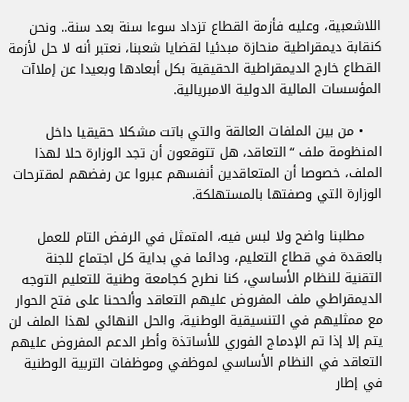اللاشعبية، وعليه فأزمة القطاع تزداد سوءا سنة بعد سنة.. ونحن كنقابة ديمقراطية منحازة مبدئيا لقضايا شعبنا، نعتبر أنه لا حل لأزمة القطاع خارج الديمقراطية الحقيقية بكل أبعادها وبعيدا عن إملاآت المؤسسات المالية الدولية الامبريالية.

    • من بين الملفات العالقة والتي باتت مشكلا حقيقيا داخل المنظومة ملف “التعاقد، هل تتوقعون أن تجد الوزارة حلا لهذا الملف، خصوصا أن المتعاقدين أنفسهم عبروا عن رفضهم لمقترحات الوزارة التي وصفتها بالمستهلكة.

    مطلبنا واضح ولا لبس فيه، المتمثل في الرفض التام للعمل بالعقدة في قطاع التعليم، ودائما في بداية كل اجتماع للجنة التقنية للنظام الأساسي، كنا نطرح كجامعة وطنية للتعليم التوجه الديمقراطي ملف المفروض عليهم التعاقد وألححنا على فتح الحوار مع ممثليهم في التنسيقية الوطنية، والحل النهائي لهذا الملف لن يتم إلا إذا تم الإدماج الفوري للأساتذة وأطر الدعم المفروض عليهم التعاقد في النظام الأساسي لموظفي وموظفات التربية الوطنية في إطار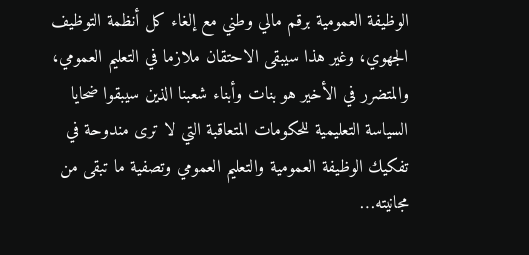الوظيفة العمومية برقم مالي وطني مع إلغاء كل أنظمة التوظيف الجهوي، وغير هذا سيبقى الاحتقان ملازما في التعليم العمومي، والمتضرر في الأخير هو بنات وأبناء شعبنا الذين سيبقوا ضحايا السياسة التعليمية للحكومات المتعاقبة التي لا ترى مندوحة في تفكيك الوظيفة العمومية والتعليم العمومي وتصفية ما تبقى من مجانيته…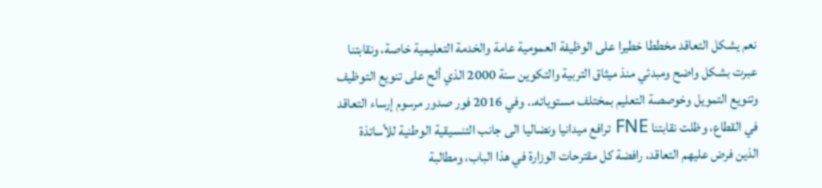نعم يشكل التعاقد مخططا خطيرا على الوظيفة العمومية عامة والخدمة التعليمية خاصة، ونقابتنا عبرت بشكل واضح ومبدئي منذ ميثاق التربية والتكوين سنة 2000 الذي ألح على تنويع التوظيف وتنويع التمويل وخوصصة التعليم بمختلف مستوياته.. وفي 2016 فور صدور مرسوم إرساء التعاقد في القطاع، وظلت نقابتنا FNE ترافع ميدانيا ونضاليا الى جانب التنسيقية الوطنية للأساتذة الذين فرض عليهم التعاقد، رافضة كل مقترحات الوزارة في هذا الباب، ومطالبة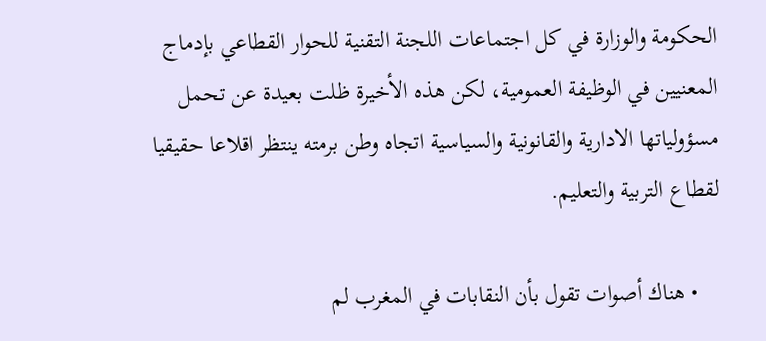الحكومة والوزارة في كل اجتماعات اللجنة التقنية للحوار القطاعي بإدماج المعنيين في الوظيفة العمومية، لكن هذه الأخيرة ظلت بعيدة عن تحمل مسؤولياتها الادارية والقانونية والسياسية اتجاه وطن برمته ينتظر اقلاعا حقيقيا لقطاع التربية والتعليم.

    • هناك أصوات تقول بأن النقابات في المغرب لم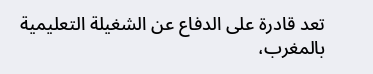تعد قادرة على الدفاع عن الشغيلة التعليمية بالمغرب،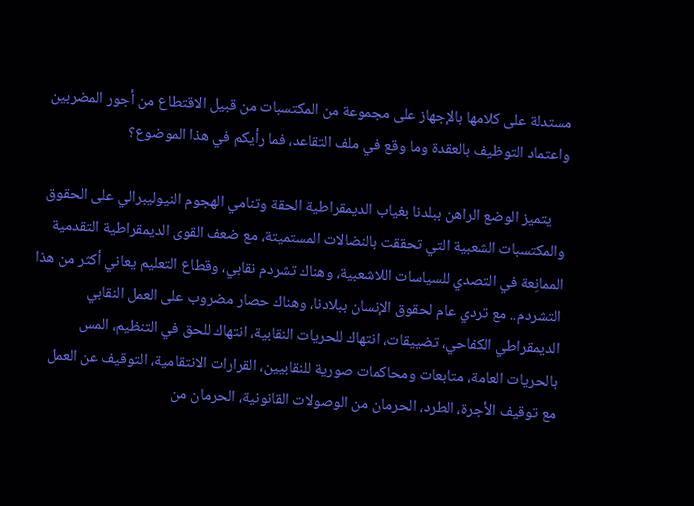مستدلة على كلامها بالإجهاز على مجموعة من المكتسبات من قبيل الاقتطاع من أجور المضربين واعتماد التوظيف بالعقدة وما وقع في ملف التقاعد، فما رأيكم في هذا الموضوع؟

    يتميز الوضع الراهن ببلدنا بغياب الديمقراطية الحقة وتنامي الهجوم النيوليبرالي على الحقوق والمكتسبات الشعبية التي تحققت بالنضالات المستميتة، مع ضعف القوى الديمقراطية التقدمية الممانِعة في التصدي للسياسات اللاشعبية، وهناك تشردم نقابي، وقطاع التعليم يعاني أكثر من هذا التشردم.. مع تردي عام لحقوق الإنسان ببلادنا، وهناك حصار مضروب على العمل النقابي الديمقراطي الكفاحي، تضييقات، انتهاك للحريات النقابية، انتهاك للحق في التنظيم، المس بالحريات العامة، متابعات ومحاكمات صورية للنقابيين، القرارات الانتقامية، التوقيف عن العمل مع توقيف الأجرة، الطرد، الحرمان من الوصولات القانونية، الحرمان من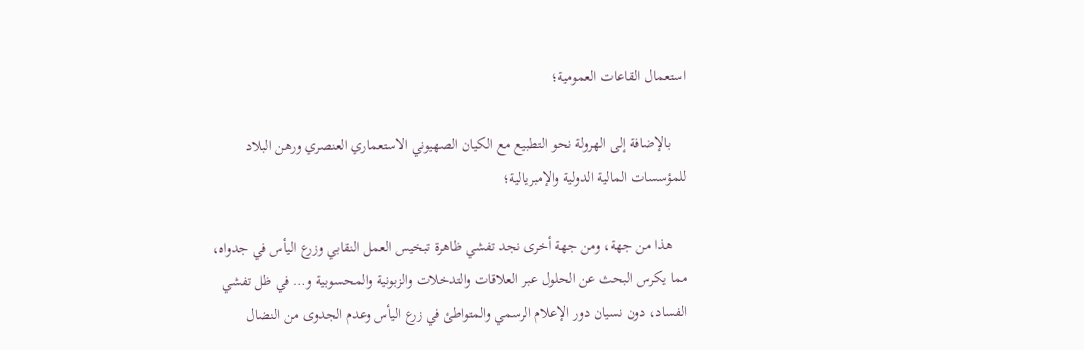استعمال القاعات العمومية؛

    بالإضافة إلى الهرولة نحو التطبيع مع الكيان الصهيوني الاستعماري العنصري ورهن البلاد للمؤسسات المالية الدولية والإمبريالية؛

    هذا من جهة، ومن جهة أخرى نجد تفشي ظاهرة تبخيس العمل النقابي وزرع اليأس في جدواه، مما يكرس البحث عن الحلول عبر العلاقات والتدخلات والزبونية والمحسوبية و… في ظل تفشي الفساد، دون نسيان دور الإعلام الرسمي والمتواطئ في زرع اليأس وعدم الجدوى من النضال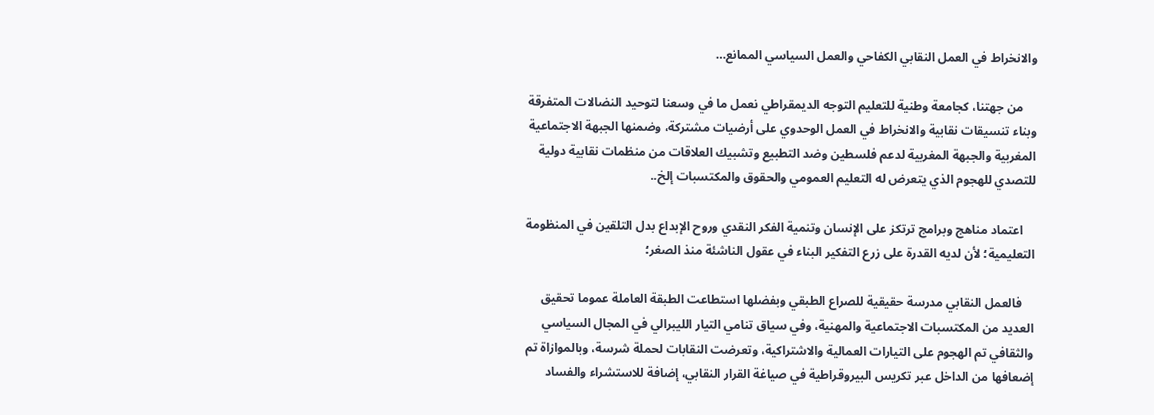والانخراط في العمل النقابي الكفاحي والعمل السياسي الممانع…

    من جهتنا، كجامعة وطنية للتعليم التوجه الديمقراطي نعمل ما في وسعنا لتوحيد النضالات المتفرقة وبناء تنسيقات نقابية والانخراط في العمل الوحدوي على أرضيات مشتركة، وضمنها الجبهة الاجتماعية المغربية والجبهة المغربية لدعم فلسطين وضد التطبيع وتشبيك العلاقات من منظمات نقابية دولية للتصدي للهجوم الذي يتعرض له التعليم العمومي والحقوق والمكتسبات إلخ..

    اعتماد مناهج وبرامج ترتكز على الإنسان وتنمية الفكر النقدي وروح الإبداع بدل التلقين في المنظومة التعليمية؛ لأن لديه القدرة على زرع التفكير البناء في عقول الناشئة منذ الصغر؛

    فالعمل النقابي مدرسة حقيقية للصراع الطبقي وبفضلها استطاعت الطبقة العاملة عموما تحقيق العديد من المكتسبات الاجتماعية والمهنية، وفي سياق تنامي التيار الليبرالي في المجال السياسي والثقافي تم الهجوم على التيارات العمالية والاشتراكية، وتعرضت النقابات لحملة شرسة، وبالموازاة تم إضعافها من الداخل عبر تكريس البيروقراطية في صياغة القرار النقابي، إضافة للاستشراء والفساد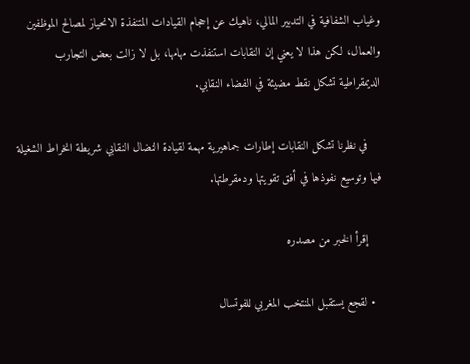وغياب الشفافية في التدبير المالي، ناهيك عن إحجام القيادات المتنفذة الانحياز لمصالح الموظفين والعمال، لكن هذا لا يعني إن النقابات استنفذت مهامها، بل لا زالت بعض التجارب الديمقراطية تشكل نقط مضيئة في الفضاء النقابي.

    في نظرنا تشكل النقابات إطارات جماهيرية مهمة لقيادة النضال النقابي شريطة انخراط الشغيلة فيها وتوسيع نفوذها في أفق تقويتها ودمقرطتها.

    إقرأ الخبر من مصدره

  • لقجع يستقبل المنتخب المغربي للفوتسال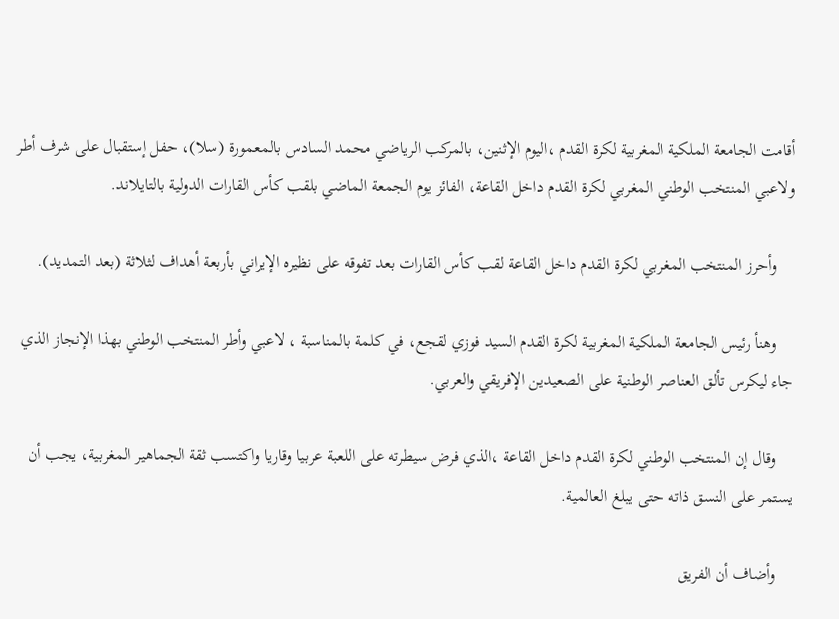أقامت الجامعة الملكية المغربية لكرة القدم ،اليوم الإثنين، بالمركب الرياضي محمد السادس بالمعمورة (سلا)، حفل إستقبال على شرف أطر ولاعبي المنتخب الوطني المغربي لكرة القدم داخل القاعة، الفائز يوم الجمعة الماضي بلقب كأس القارات الدولية بالتايلاند.

    وأحرز المنتخب المغربي لكرة القدم داخل القاعة لقب كأس القارات بعد تفوقه على نظيره الإيراني بأربعة أهداف لثلاثة (بعد التمديد).

    وهنأ رئيس الجامعة الملكية المغربية لكرة القدم السيد فوزي لقجع، في كلمة بالمناسبة ، لاعبي وأطر المنتخب الوطني بهذا الإنجاز الذي جاء ليكرس تألق العناصر الوطنية على الصعيدين الإفريقي والعربي.

    وقال إن المنتخب الوطني لكرة القدم داخل القاعة ،الذي فرض سيطرته على اللعبة عربيا وقاريا واكتسب ثقة الجماهير المغربية، يجب أن يستمر على النسق ذاته حتى يبلغ العالمية.

    وأضاف أن الفريق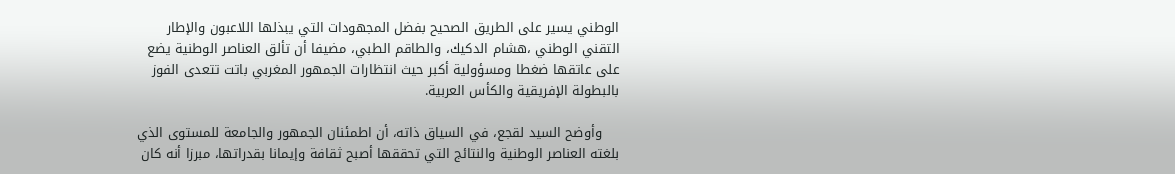الوطني يسير على الطريق الصحيح بفضل المجهودات التي يبذلها اللاعبون والإطار التقني الوطني ،هشام الدكيك، والطاقم الطبي، مضيفا أن تألق العناصر الوطنية يضع على عاتقها ضغطا ومسؤولية أكبر حيث انتظارات الجمهور المغربي باتت تتعدى الفوز بالبطولة الإفريقية والكأس العربية.

    وأوضح السيد لقجع، في السياق ذاته، أن اطمئنان الجمهور والجامعة للمستوى الذي بلغته العناصر الوطنية والنتائج التي تحققها أصبح ثقافة وإيمانا بقدراتها، مبرزا أنه كان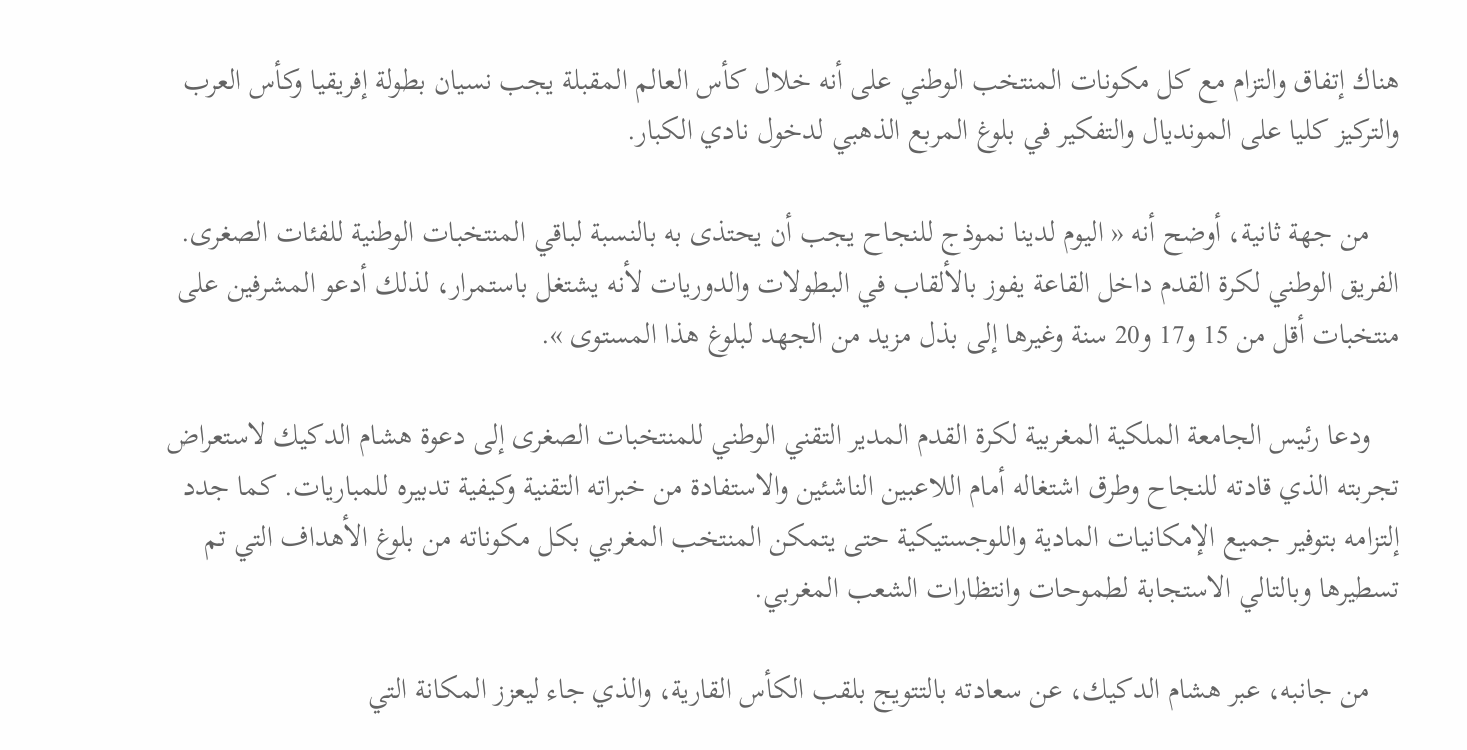هناك إتفاق والتزام مع كل مكونات المنتخب الوطني على أنه خلال كأس العالم المقبلة يجب نسيان بطولة إفريقيا وكأس العرب والتركيز كليا على المونديال والتفكير في بلوغ المربع الذهبي لدخول نادي الكبار.

    من جهة ثانية، أوضح أنه « اليوم لدينا نموذج للنجاح يجب أن يحتذى به بالنسبة لباقي المنتخبات الوطنية للفئات الصغرى. الفريق الوطني لكرة القدم داخل القاعة يفوز بالألقاب في البطولات والدوريات لأنه يشتغل باستمرار، لذلك أدعو المشرفين على منتخبات أقل من 15 و17 و20 سنة وغيرها إلى بذل مزيد من الجهد لبلوغ هذا المستوى ».

    ودعا رئيس الجامعة الملكية المغربية لكرة القدم المدير التقني الوطني للمنتخبات الصغرى إلى دعوة هشام الدكيك لاستعراض تجربته الذي قادته للنجاح وطرق اشتغاله أمام اللاعبين الناشئين والاستفادة من خبراته التقنية وكيفية تدبيره للمباريات. كما جدد إلتزامه بتوفير جميع الإمكانيات المادية واللوجستيكية حتى يتمكن المنتخب المغربي بكل مكوناته من بلوغ الأهداف التي تم تسطيرها وبالتالي الاستجابة لطموحات وانتظارات الشعب المغربي.

    من جانبه، عبر هشام الدكيك، عن سعادته بالتتويج بلقب الكأس القارية، والذي جاء ليعزز المكانة التي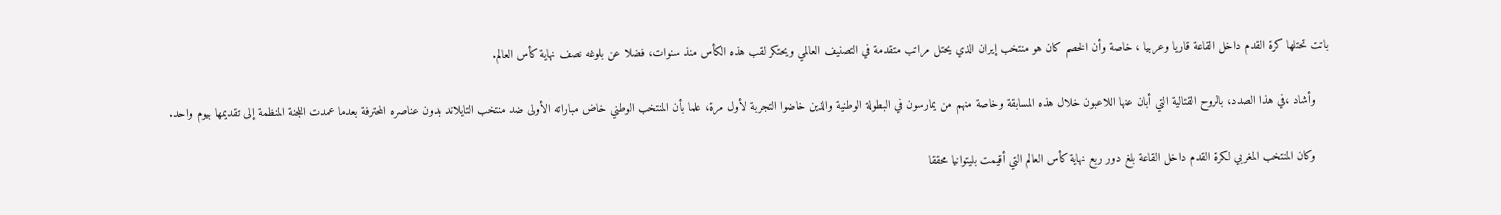باتت تحتلها كرة القدم داخل القاعة قاريا وعربيا ، خاصة وأن الخصم كان هو منتخب إيران الذي يحتل مراتب متقدمة في التصنيف العالمي ويحتكر لقب هذه الكأس منذ سنوات، فضلا عن بلوغه نصف نهاية كأس العالم.

    وأشاد ،في هذا الصدد، بالروح القتالية التي أبان عنها اللاعبون خلال هذه المسابقة وخاصة منهم من يمارسون في البطولة الوطنية والذين خاضوا التجربة لأول مرة، علما بأن المنتخب الوطني خاض مباراته الأولى ضد منتخب التايلاند بدون عناصره المحترفة بعدما عمدت اللجنة المنظمة إلى تقديمها بيوم واحد.

    وكان المنتخب المغربي لكرة القدم داخل القاعة بلغ دور ربع نهاية كأس العالم التي أقيمت بليتوانيا محققا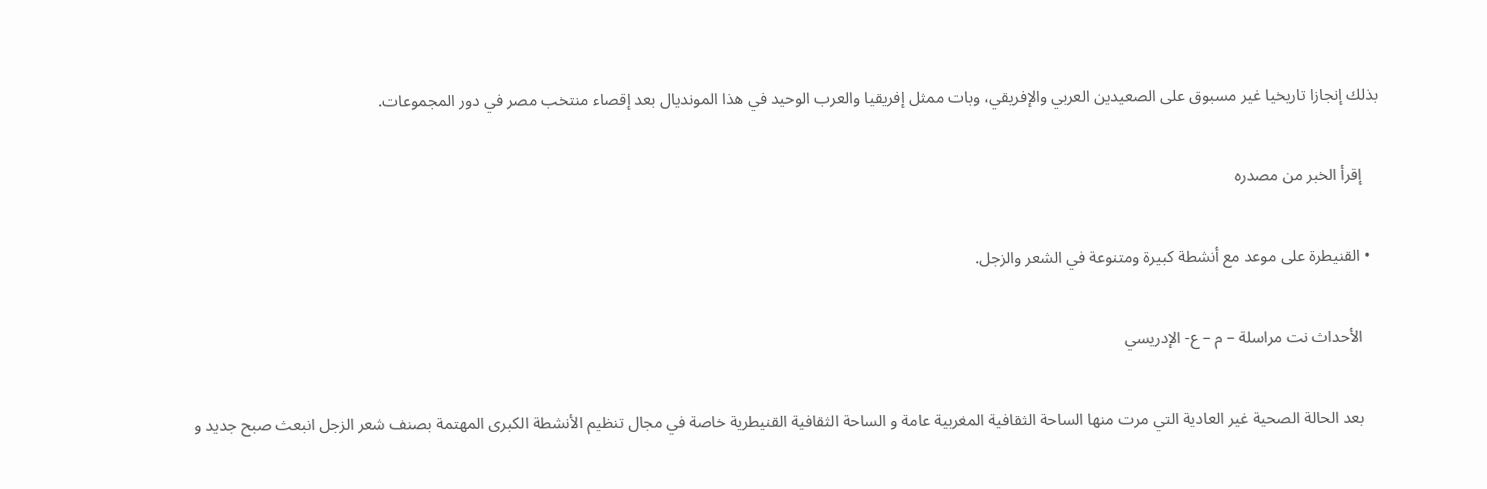بذلك إنجازا تاريخيا غير مسبوق على الصعيدين العربي والإفريقي، وبات ممثل إفريقيا والعرب الوحيد في هذا المونديال بعد إقصاء منتخب مصر في دور المجموعات.

    إقرأ الخبر من مصدره

  • القنيطرة على موعد مع أنشطة كبيرة ومتنوعة في الشعر والزجل.

    الأحداث نت مراسلة – م – ع- الإدريسي

    بعد الحالة الصحية غير العادية التي مرت منها الساحة الثقافية المغربية عامة و الساحة الثقافية القنيطرية خاصة في مجال تنظيم الأنشطة الكبرى المهتمة بصنف شعر الزجل انبعث صبح جديد و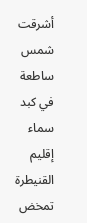أشرقت شمس ساطعة في كبد سماء إقليم القنيطرة تمخض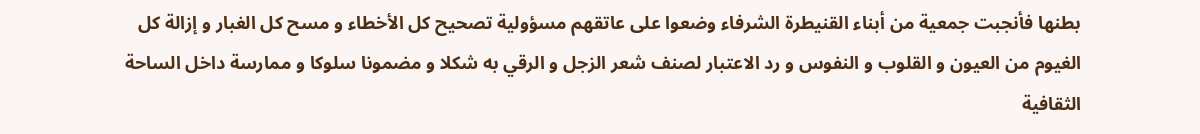بطنها فأنجبت جمعية من أبناء القنيطرة الشرفاء وضعوا على عاتقهم مسؤولية تصحيح كل الأخطاء و مسح كل الغبار و إزالة كل الغيوم من العيون و القلوب و النفوس و رد الاعتبار لصنف شعر الزجل و الرقي به شكلا و مضمونا سلوكا و ممارسة داخل الساحة الثقافية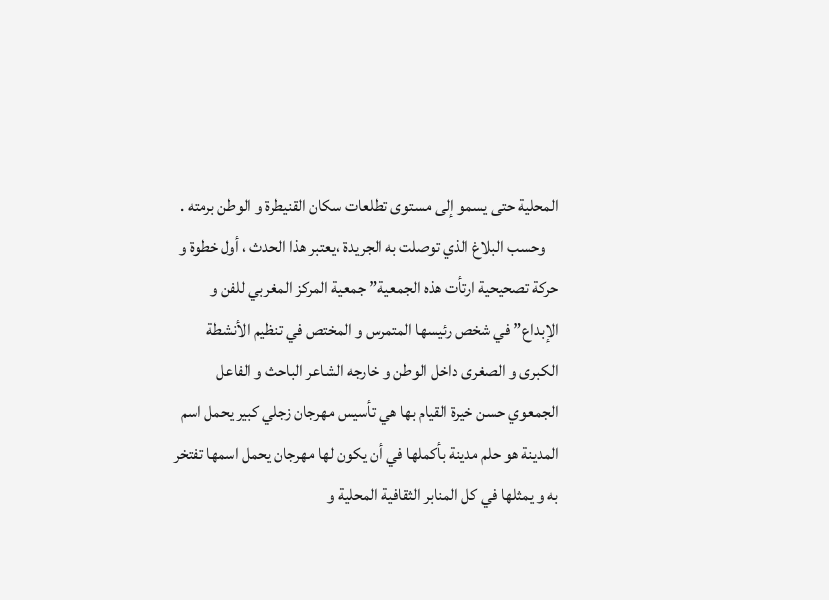المحلية حتى يسمو إلى مستوى تطلعات سكان القنيطرة و الوطن برمته .
    وحسب البلاغ الذي توصلت به الجريدة ،يعتبر هذا الحدث ، أول خطوة و حركة تصحيحية ارتأت هذه الجمعية” جمعية المركز المغربي للفن و الإبداع” في شخص رئيسها المتمرس و المختص في تنظيم الأنشطة الكبرى و الصغرى داخل الوطن و خارجه الشاعر الباحث و الفاعل الجمعوي حسن خيرة القيام بها هي تأسيس مهرجان زجلي كبير يحمل اسم المدينة هو حلم مدينة بأكملها في أن يكون لها مهرجان يحمل اسمها تفتخر به و يمثلها في كل المنابر الثقافية المحلية و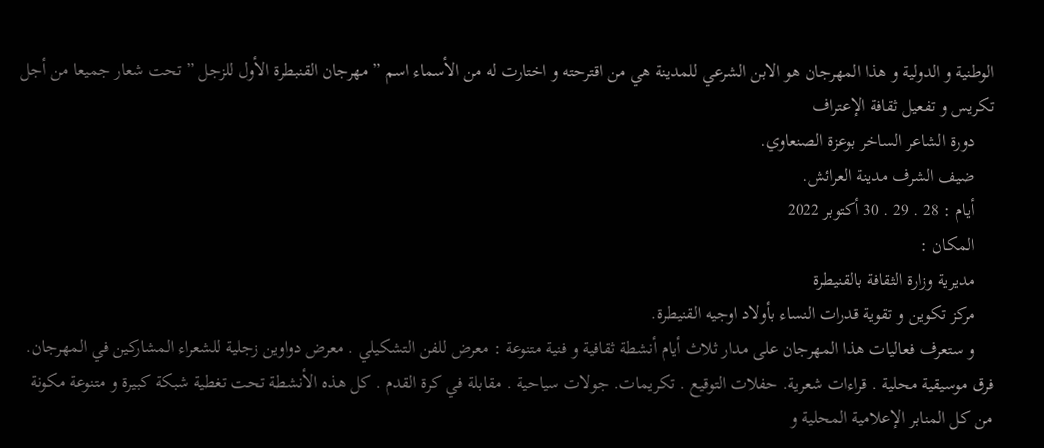الوطنية و الدولية و هذا المهرجان هو الابن الشرعي للمدينة هي من اقترحته و اختارت له من الأسماء اسم ” مهرجان القنبطرة الأول للزجل ” تحت شعار جميعا من أجل تكريس و تفعيل ثقافة الإعتراف
    دورة الشاعر الساخر بوعزة الصنعاوي.
    ضيف الشرف مدينة العرائش.
    أيام : 28 . 29 . 30 أكتوبر 2022
    المكان :
    مديرية وزارة الثقافة بالقنيطرة
    مركز تكوين و تقوية قدرات النساء بأولاد اوجيه القنيطرة.
    و ستعرف فعاليات هذا المهرجان على مدار ثلاث أيام أنشطة ثقافية و فنية متنوعة : معرض للفن التشكيلي . معرض دواوين زجلية للشعراء المشاركين في المهرجان. فرق موسيقية محلية . قراءات شعرية. حفلات التوقيع . تكريمات. جولات سياحية . مقابلة في كرة القدم . كل هذه الأنشطة تحت تغطية شبكة كبيرة و متنوعة مكونة من كل المنابر الإعلامية المحلية و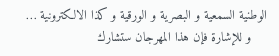الوطنية السمعية و البصرية و الورقية و كذا الالكترونية …
    و للإشارة فإن هذا المهرجان ستشارك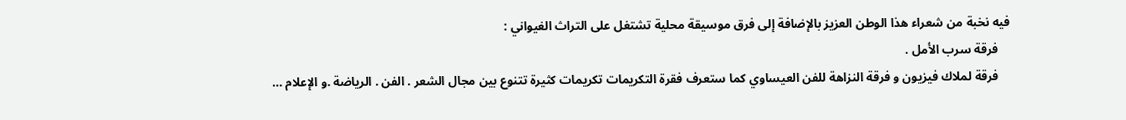فيه نخبة من شعراء هذا الوطن العزيز بالإضافة إلى فرق موسيقة محلية تشتغل على التراث الغيواني :
    فرقة سرب الأمل .
    فرقة لملاك فيزيون و فرقة النزاهة للفن العيساوي كما ستعرف فقرة التكريمات تكريمات كثيرة تتنوع بين مجال الشعر . الفن . الرياضة .و الإعلام …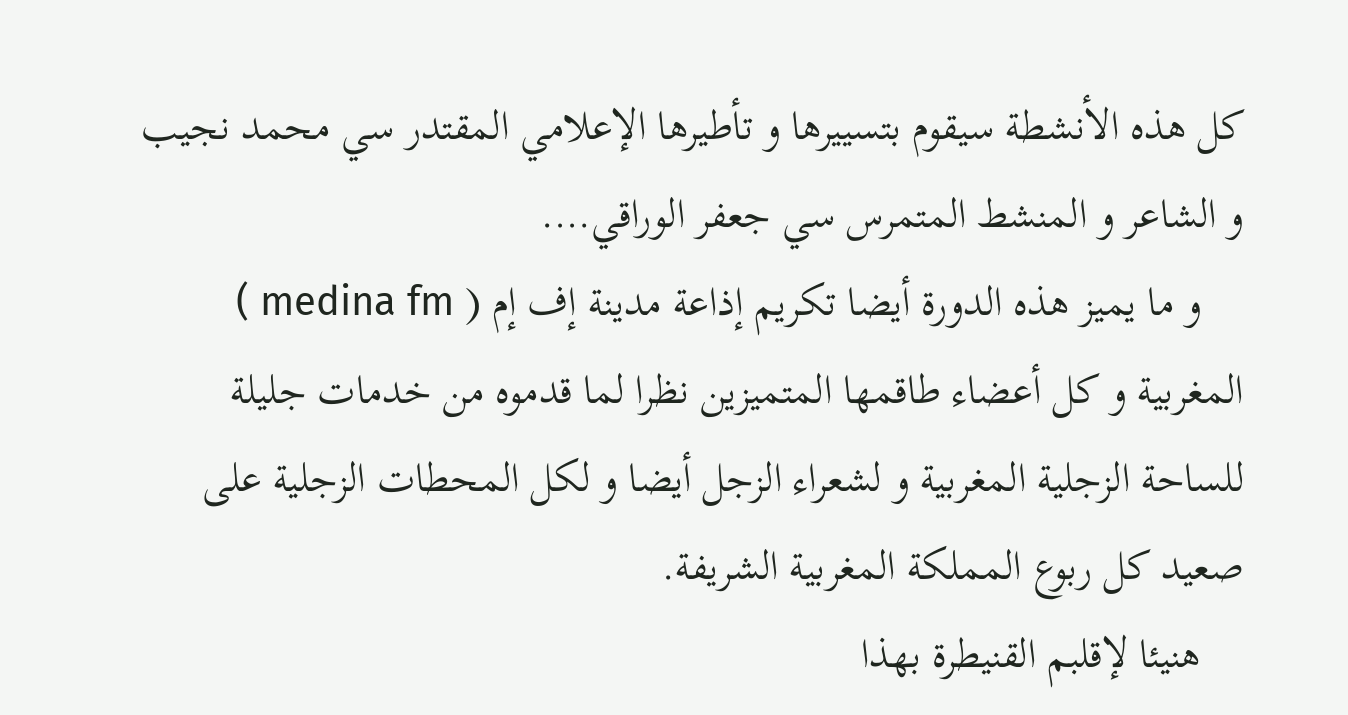كل هذه الأنشطة سيقوم بتسييرها و تأطيرها الإعلامي المقتدر سي محمد نجيب و الشاعر و المنشط المتمرس سي جعفر الوراقي….
    و ما يميز هذه الدورة أيضا تكريم إذاعة مدينة إف إم ( medina fm ) المغربية و كل أعضاء طاقمها المتميزين نظرا لما قدموه من خدمات جليلة للساحة الزجلية المغربية و لشعراء الزجل أيضا و لكل المحطات الزجلية على صعيد كل ربوع المملكة المغربية الشريفة.
    هنيئا لإقلبم القنيطرة بهذا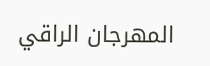المهرجان الراقي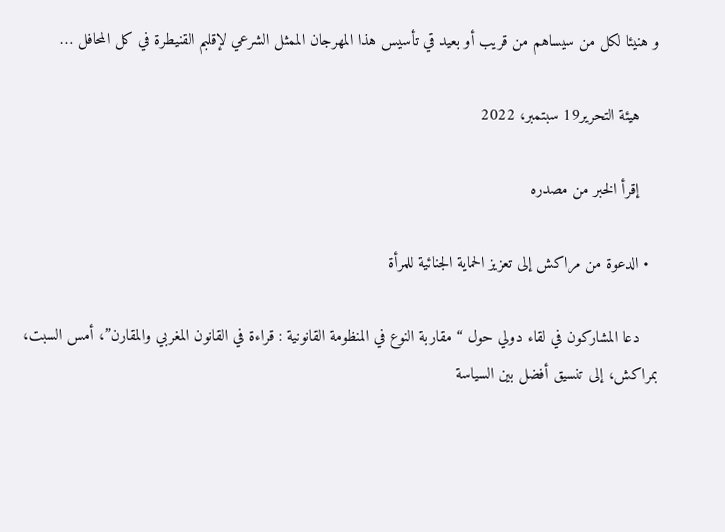و هنيئا لكل من سيساهم من قريب أو بعيد قي تأسيس هذا المهرجان الممثل الشرعي لإقلبم القنيطرة في كل المحافل …

    هيئة التحرير19 سبتمبر، 2022

    إقرأ الخبر من مصدره

  • الدعوة من مراكش إلى تعزيز الحماية الجنائية للمرأة

    دعا المشاركون في لقاء دولي حول “مقاربة النوع في المنظومة القانونية : قراءة في القانون المغربي والمقارن”، أمس السبت، بمراكش، إلى تنسيق أفضل بين السياسة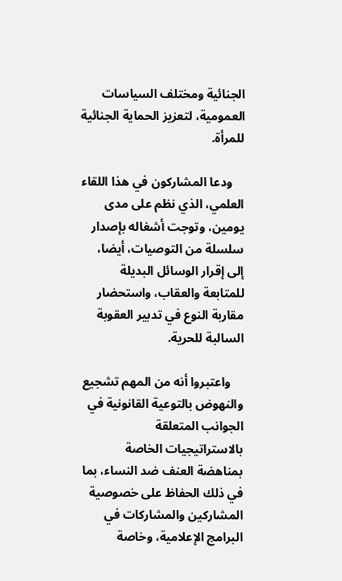الجنائية ومختلف السياسات العمومية، لتعزيز الحماية الجنائية للمرأة.

    ودعا المشاركون في هذا اللقاء العلمي، الذي نظم على مدى يومين، وتوجت أشغاله بإصدار سلسلة من التوصيات، أيضا، إلى إقرار الوسائل البديلة للمتابعة والعقاب، واستحضار مقاربة النوع في تدبير العقوبة السالبة للحرية.

    واعتبروا أنه من المهم تشجيع والنهوض بالتوعية القانونية في الجوانب المتعلقة بالاستراتيجيات الخاصة بمناهضة العنف ضد النساء، بما في ذلك الحفاظ على خصوصية المشاركين والمشاركات في البرامج الإعلامية، وخاصة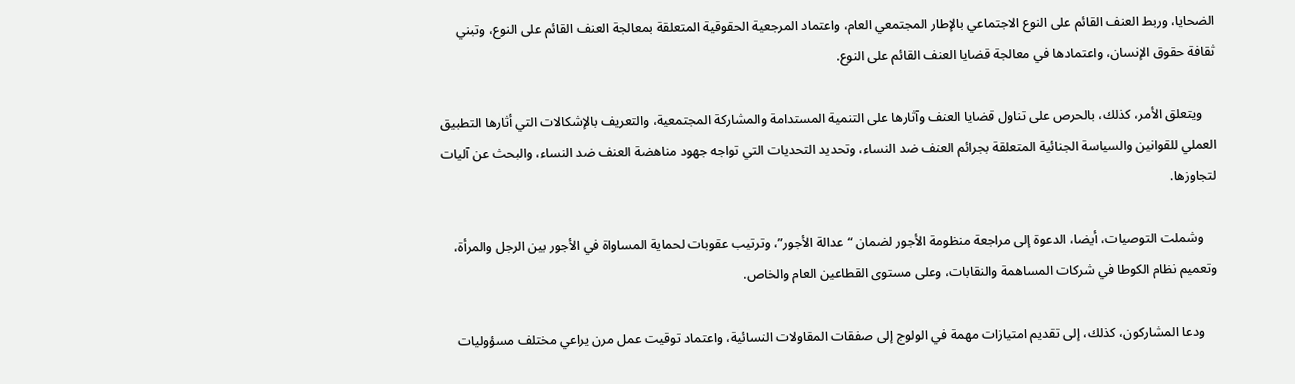الضحايا، وربط العنف القائم على النوع الاجتماعي بالإطار المجتمعي العام، واعتماد المرجعية الحقوقية المتعلقة بمعالجة العنف القائم على النوع، وتبني ثقافة حقوق الإنسان، واعتمادها في معالجة قضايا العنف القائم على النوع.

    ويتعلق الأمر، كذلك، بالحرص على تناول قضايا العنف وآثارها على التنمية المستدامة والمشاركة المجتمعية، والتعريف بالإشكالات التي أثارها التطبيق العملي للقوانين والسياسة الجنائية المتعلقة بجرائم العنف ضد النساء، وتحديد التحديات التي تواجه جهود مناهضة العنف ضد النساء، والبحث عن آليات لتجاوزها.

    وشملت التوصيات، أيضا، الدعوة إلى مراجعة منظومة الأجور لضمان “عدالة الأجور”، وترتيب عقوبات لحماية المساواة في الأجور بين الرجل والمرأة، وتعميم نظام الكوطا في شركات المساهمة والنقابات، وعلى مستوى القطاعين العام والخاص.

    ودعا المشاركون، كذلك، إلى تقديم امتيازات مهمة في الولوج إلى صفقات المقاولات النسائية، واعتماد توقيت عمل مرن يراعي مختلف مسؤوليات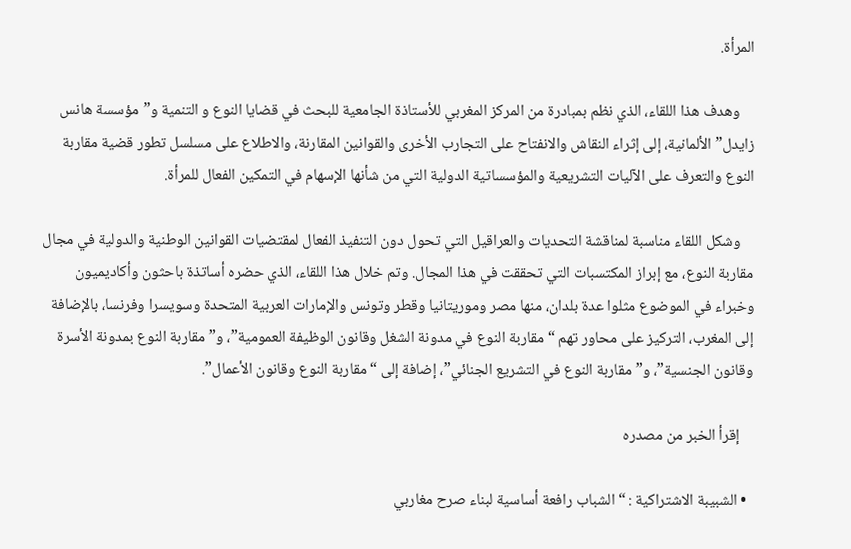المرأة.

    وهدف هذا اللقاء، الذي نظم بمبادرة من المركز المغربي للأستاذة الجامعية للبحث في قضايا النوع و التنمية و”مؤسسة هانس زايدل” الألمانية، إلى إثراء النقاش والانفتاح على التجارب الأخرى والقوانين المقارنة، والاطلاع على مسلسل تطور قضية مقاربة النوع والتعرف على الآليات التشريعية والمؤسساتية الدولية التي من شأنها الإسهام في التمكين الفعال للمرأة.

    وشكل اللقاء مناسبة لمناقشة التحديات والعراقيل التي تحول دون التنفيذ الفعال لمقتضيات القوانين الوطنية والدولية في مجال مقاربة النوع، مع إبراز المكتسبات التي تحققت في هذا المجال. وتم خلال هذا اللقاء، الذي حضره أساتذة باحثون وأكاديميون وخبراء في الموضوع مثلوا عدة بلدان، منها مصر وموريتانيا وقطر وتونس والإمارات العربية المتحدة وسويسرا وفرنسا، بالإضافة إلى المغرب، التركيز على محاور تهم “مقاربة النوع في مدونة الشغل وقانون الوظيفة العمومية”، و”مقاربة النوع بمدونة الأسرة وقانون الجنسية”، و”مقاربة النوع في التشريع الجنائي”، إضافة إلى “مقاربة النوع وقانون الأعمال”.

    إقرأ الخبر من مصدره

  • الشبيبة الاشتراكية : “الشباب رافعة أساسية لبناء صرح مغاربي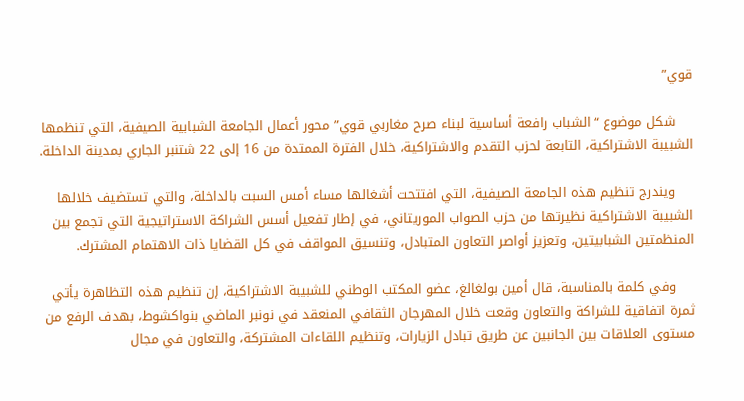قوي”

    شكل موضوع “الشباب رافعة أساسية لبناء صرح مغاربي قوي” محور أعمال الجامعة الشبابية الصيفية، التي تنظمها الشبيبة الاشتراكية، التابعة لحزب التقدم والاشتراكية، خلال الفترة الممتدة من 16 إلى 22 شتنبر الجاري بمدينة الداخلة.

    ويندرج تنظيم هذه الجامعة الصيفية، التي افتتحت أشغالها مساء أمس السبت بالداخلة، والتي تستضيف خلالها الشبيبة الاشتراكية نظيرتها من حزب الصواب الموريتاني، في إطار تفعيل أسس الشراكة الاستراتيجية التي تجمع بين المنظمتين الشبابيتين، وتعزيز أواصر التعاون المتبادل، وتنسيق المواقف في كل القضايا ذات الاهتمام المشترك.

    وفي كلمة بالمناسبة، قال أمين بولغالغ، عضو المكتب الوطني للشبيبة الاشتراكية، إن تنظيم هذه التظاهرة يأتي ثمرة اتفاقية للشراكة والتعاون وقعت خلال المهرجان الثقافي المنعقد في نونبر الماضي بنواكشوط، بهدف الرفع من مستوى العلاقات بين الجانبين عن طريق تبادل الزيارات، وتنظيم اللقاءات المشتركة، والتعاون في مجال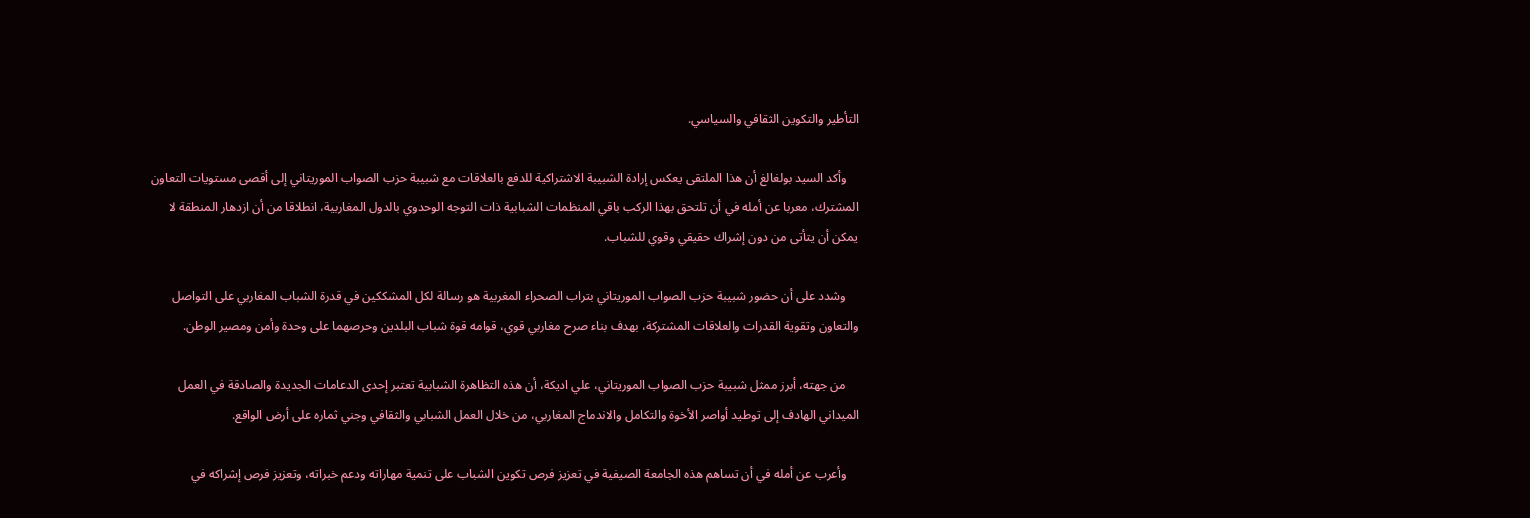التأطير والتكوين الثقافي والسياسي.

    وأكد السيد بولغالغ أن هذا الملتقى يعكس إرادة الشبيبة الاشتراكية للدفع بالعلاقات مع شبيبة حزب الصواب الموريتاني إلى أقصى مستويات التعاون المشترك، معربا عن أمله في أن تلتحق بهذا الركب باقي المنظمات الشبابية ذات التوجه الوحدوي بالدول المغاربية، انطلاقا من أن ازدهار المنطقة لا يمكن أن يتأتى من دون إشراك حقيقي وقوي للشباب.

    وشدد على أن حضور شبيبة حزب الصواب الموريتاني بتراب الصحراء المغربية هو رسالة لكل المشككين في قدرة الشباب المغاربي على التواصل والتعاون وتقوية القدرات والعلاقات المشتركة، بهدف بناء صرح مغاربي قوي، قوامه قوة شباب البلدين وحرصهما على وحدة وأمن ومصير الوطن.

    من جهته، أبرز ممثل شبيبة حزب الصواب الموريتاني، علي اديكة، أن هذه التظاهرة الشبابية تعتبر إحدى الدعامات الجديدة والصادقة في العمل الميداني الهادف إلى توطيد أواصر الأخوة والتكامل والاندماج المغاربي، من خلال العمل الشبابي والثقافي وجني ثماره على أرض الواقع.

    وأعرب عن أمله في أن تساهم هذه الجامعة الصيفية في تعزيز فرص تكوين الشباب على تنمية مهاراته ودعم خبراته، وتعزيز فرص إشراكه في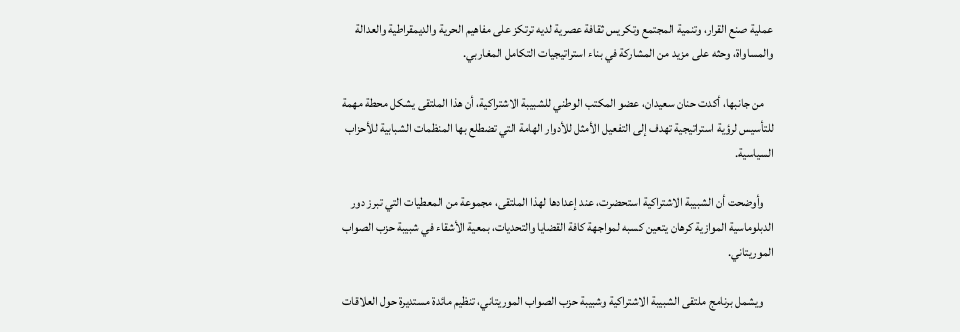عملية صنع القرار، وتنمية المجتمع وتكريس ثقافة عصرية لديه ترتكز على مفاهيم الحرية والديمقراطية والعدالة والمساواة، وحثه على مزيد من المشاركة في بناء استراتيجيات التكامل المغاربي.

    من جانبها، أكدت حنان سعيدان، عضو المكتب الوطني للشبيبة الاشتراكية، أن هذا الملتقى يشكل محطة مهمة للتأسيس لرؤية استراتيجية تهدف إلى التفعيل الأمثل للأدوار الهامة التي تضطلع بها المنظمات الشبابية للأحزاب السياسية.

    وأوضحت أن الشبيبة الاشتراكية استحضرت، عند إعدادها لهذا الملتقى، مجموعة من المعطيات التي تبرز دور الدبلوماسية الموازية كرهان يتعين كسبه لمواجهة كافة القضايا والتحديات، بمعية الأشقاء في شبيبة حزب الصواب الموريتاني.

    ويشمل برنامج ملتقى الشبيبة الاشتراكية وشبيبة حزب الصواب الموريتاني، تنظيم مائدة مستديرة حول العلاقات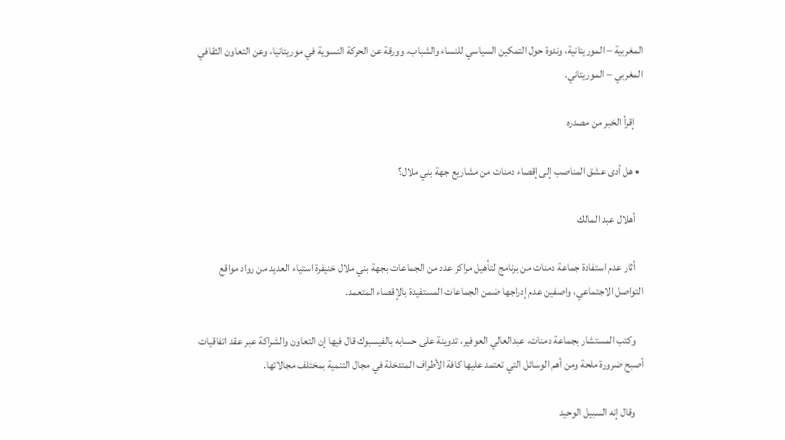المغربية – الموريتانية، وندوة حول التمكين السياسي للنساء والشباب، وورقة عن الحركة النسوية في موريتانيا، وعن التعاون الثقافي المغربي – الموريتاني.

    إقرأ الخبر من مصدره

  • هل أدى عشق المناصب إلى إقصاء دمنات من مشاريع جهة بني ملال؟

    أهلال عبد المالك

    أثار عدم استفادة جماعة دمنات من برنامج لتأهيل مراكز عدد من الجماعات بجهة بني ملال خنيفرة استياء العديد من رواد مواقع التواصل الاجتماعي، واصفين عدم إدراجها ضمن الجماعات المستفيدة بالإقصاء المتعمد.

    وكتب المستشار بجماعة دمنات، عبدالعالي العوفير، تدوينة على حسابه بالفيسبوك قال فيها إن التعاون والشراكة عبر عقد اتفاقيات أصبح ضرورة ملحة ومن أهم الوسائل التي تعتمد عليها كافة الأطراف المتدخلة في مجال التنمية بمختلف مجالاتها.

    وقال إنه السبيل الوحيد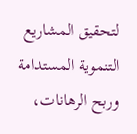لتحقيق المشاريع التنموية المستدامة وربح الرهانات،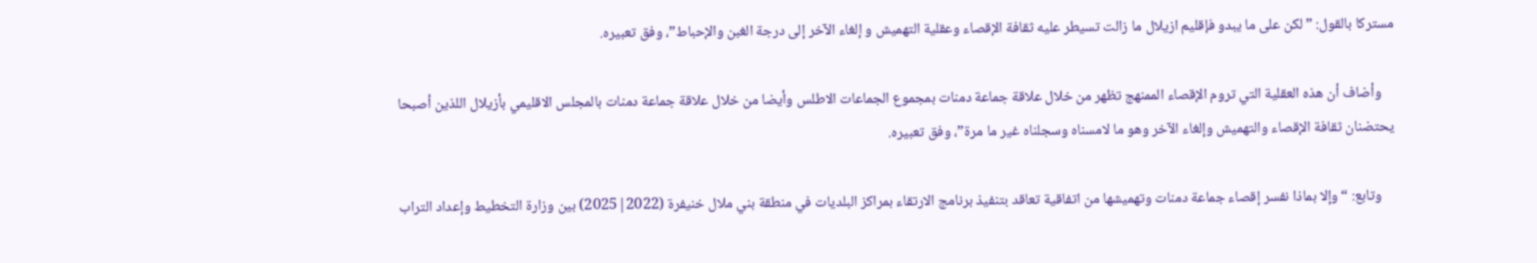مستركا بالقول: ” لكن على ما يبدو فإقليم ازيلال ما زالت تسيطر عليه ثقافة الإقصاء وعقلية التهميش و إلغاء الآخر إلى درجة الغبن والإحباط”، وفق تعبيره.

    وأضاف أن هذه العقلية التي تروم الإقصاء الممنهج تظهر من خلال علاقة جماعة دمنات بمجموع الجماعات الاطلس وأيضا من خلال علاقة جماعة دمنات بالمجلس الاقليمي بأزيلال اللذين أصبحا يحتضنان ثقافة الإقصاء والتهميش وإلغاء الآخر وهو ما لامسناه وسجلناه غير ما مرة”، وفق تعبيره.

    وتابع: “وإلا بماذا نفسر إقصاء جماعة دمنات وتهميشها من اتفاقية تعاقد بتنفيذ برنامج الارتقاء بمراكز البلديات في منطقة بني ملال خنيفرة (2022|2025) بين وزارة التخطيط وإعداد التراب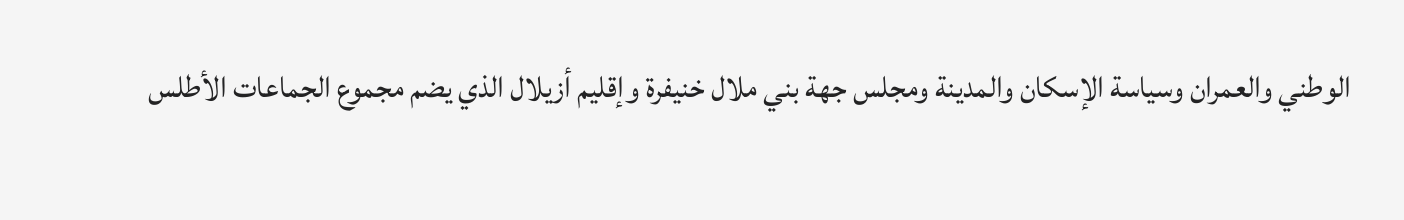الوطني والعمران وسياسة الإسكان والمدينة ومجلس جهة بني ملال خنيفرة وإقليم أزيلال الذي يضم مجموع الجماعات الأطلس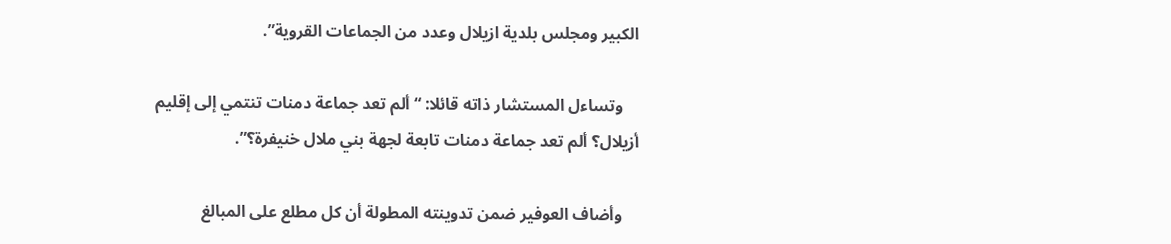الكبير ومجلس بلدية ازيلال وعدد من الجماعات القروية”.

    وتساءل المستشار ذاته قائلا: “ألم تعد جماعة دمنات تنتمي إلى إقليم أزيلال؟ ألم تعد جماعة دمنات تابعة لجهة بني ملال خنيفرة؟”.

    وأضاف العوفير ضمن تدوينته المطولة أن كل مطلع على المبالغ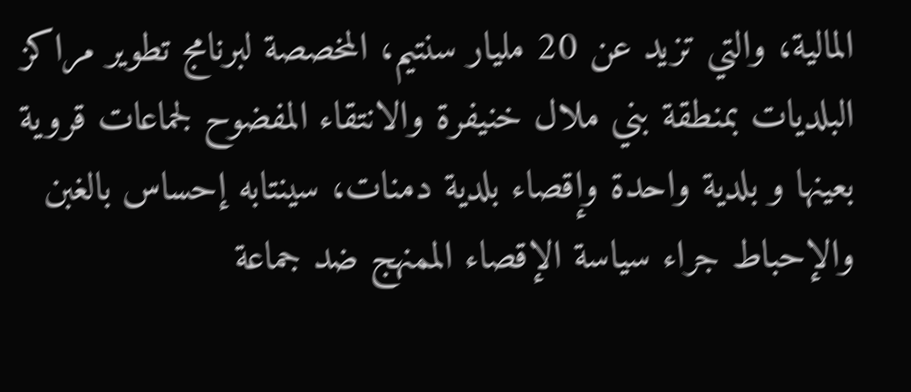المالية، والتي تزيد عن 20 مليار سنتيم، المخصصة لبرنامج تطوير مراكز البلديات بمنطقة بني ملال خنيفرة والانتقاء المفضوح لجماعات قروية بعينها و بلدية واحدة وإقصاء بلدية دمنات، سينتابه إحساس بالغبن والإحباط جراء سياسة الإقصاء الممنهج ضد جماعة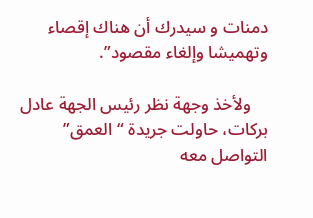دمنات و سيدرك أن هناك إقصاء وتهميشا وإلغاء مقصود”.

    ولأخذ وجهة نظر رئيس الجهة عادل بركات، حاولت جريدة “العمق” التواصل معه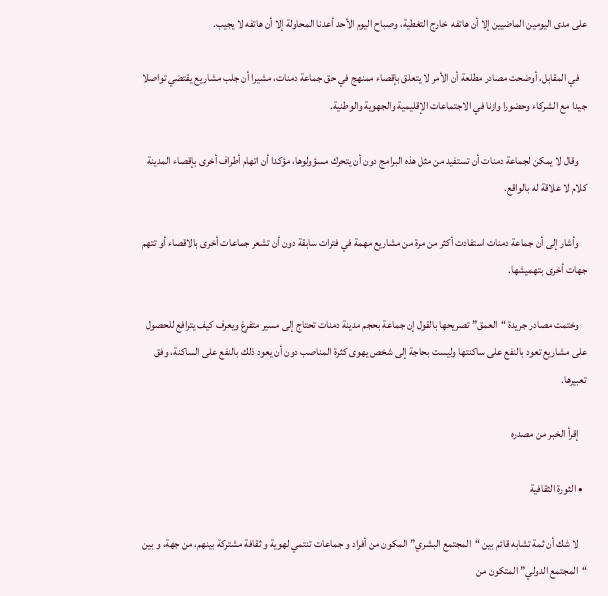على مدى اليومين الماضيين إلا أن هاتفه  خارج التغطية، وصباح اليوم الأحد أعدنا المحاولة إلا أن هاتفه لا يجيب.

    في المقابل، أوضحت مصادر مطلعة أن الأمر لا يتعلق بإقصاء ممنهج في حق جماعة دمنات، مشيرا أن جلب مشاريع يقتضي تواصلا جيدا مع الشركاء وحضورا وازنا في الاجتماعات الإقليمية والجهوية والوطنية.

    وقال لا يمكن لجماعة دمنات أن تستفيد من مثل هذه البرامج دون أن يتحرك مسؤولوها، مؤكدا أن اتهام أطراف أخرى بإقصاء المدينة كلام لا علاقة له بالواقع.

    وأشار إلى أن جماعة دمنات استفادت أكثر من مرة من مشاريع مهمة في فترات سابقة دون أن تشعر جماعات أخرى بالاقصاء أو تتهم جهات أخرى بتهميشها.

    وختمت مصادر جريدة “العمق” تصريحها بالقول إن جماعة بحجم مدينة دمنات تحتاج إلى مسير متفرغ ويعرف كيف يترافع للحصول على مشاريع تعود بالنفع على ساكنتها وليست بحاجة إلى شخص يهوى كثرة المناصب دون أن يعود ذلك بالنفع على الساكنة، وفق تعبيرها.

    إقرأ الخبر من مصدره

  • الثورة الثقافية

    لا شك أن ثمة تشابه قائم بين “المجتمع البشري” المكون من أفراد و جماعات تنتمي لهوية و ثقافة مشتركة بينهم، من جهة، و بين “المجتمع الدولي” المتكون من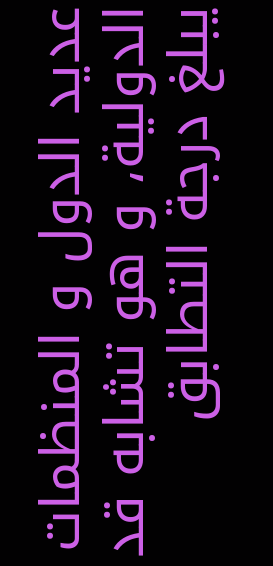عديد الدول و المنظمات الدولية، و هو تشابه قد يبلغ درجة التطابق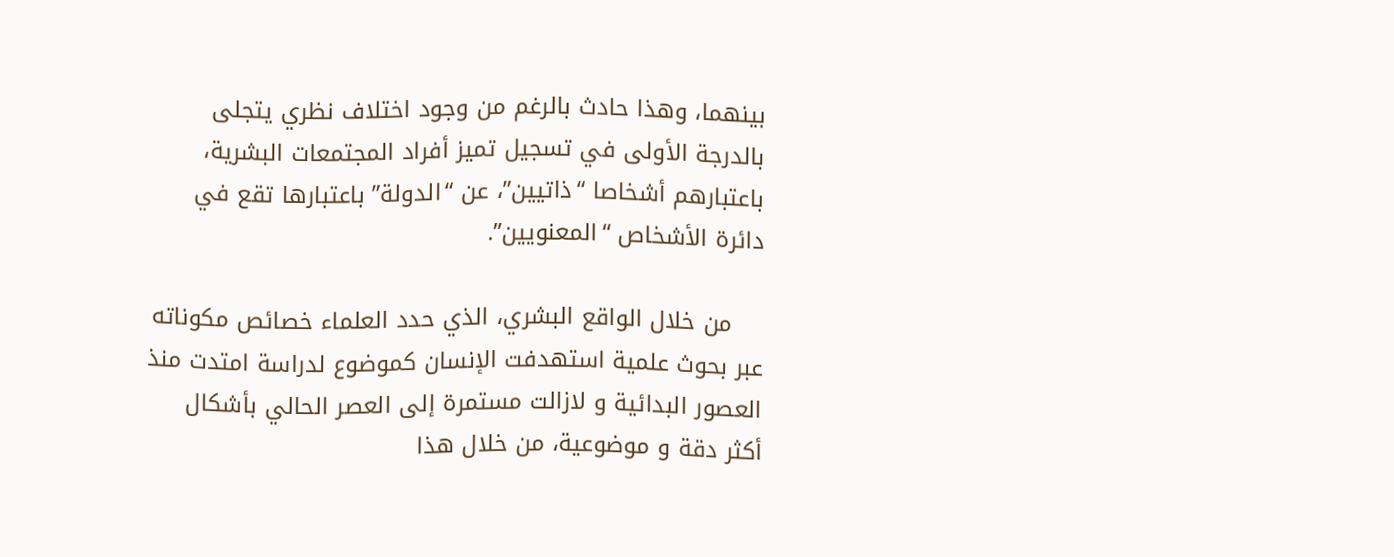بينهما، وهذا حادث بالرغم من وجود اختلاف نظري يتجلى بالدرجة الأولى في تسجيل تميز أفراد المجتمعات البشرية، باعتبارهم أشخاصا “ذاتيين”، عن “الدولة” باعتبارها تقع في دائرة الأشخاص “المعنويين”.

    من خلال الواقع البشري، الذي حدد العلماء خصائص مكوناته عبر بحوث علمية استهدفت الإنسان كموضوع لدراسة امتدت منذ العصور البدائية و لازالت مستمرة إلى العصر الحالي بأشكال أكثر دقة و موضوعية، من خلال هذا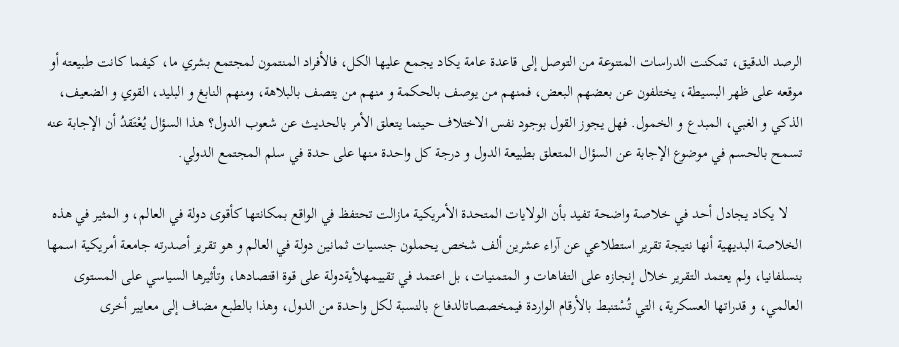الرصد الدقيق، تمكنت الدراسات المتنوعة من التوصل إلى قاعدة عامة يكاد يجمع عليها الكل، فالأفراد المنتمون لمجتمع بشري ما، كيفما كانت طبيعته أو موقعه على ظهر البسيطة، يختلفون عن بعضهم البعض، فمنهم من يوصف بالحكمة و منهم من يتصف بالبلاهة، ومنهم النابغ و البليد، القوي و الضعيف، الذكي و الغبي، المبدع و الخمول. فهل يجوز القول بوجود نفس الاختلاف حينما يتعلق الأمر بالحديث عن شعوب الدول؟ هذا السؤال يُعْتَقدُ أن الإجابة عنه تسمح بالحسم في موضوع الإجابة عن السؤال المتعلق بطبيعة الدول و درجة كل واحدة منها على حدة في سلم المجتمع الدولي.

    لا يكاد يجادل أحد في خلاصة واضحة تفيد بأن الولايات المتحدة الأمريكية مازالت تحتفظ في الواقع بمكانتها كأقوى دولة في العالم، و المثير في هذه الخلاصة البديهية أنها نتيجة تقرير استطلاعي عن آراء عشرين ألف شخص يحملون جنسيات ثمانين دولة في العالم و هو تقرير أصدرته جامعة أمريكية اسمها بنسلفانيا، ولم يعتمد التقرير خلال إنجازه على التفاهات و المتمنيات، بل اعتمد في تقييمهلأيةدولة على قوة اقتصادها، وتأثيرها السياسي على المستوى العالمي، و قدراتها العسكرية، التي تُسْتنبط بالأرقام الواردة فيمخصصاتالدفاع بالنسبة لكل واحدة من الدول، وهذا بالطبع مضاف إلى معايير أخرى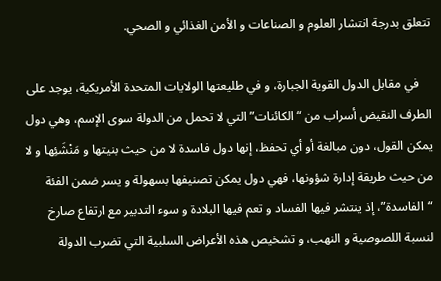تتعلق بدرجة انتشار العلوم و الصناعات و الأمن الغذائي و الصحي.

    في مقابل الدول القوية الجبارة، و في طليعتها الولايات المتحدة الأمريكية، يوجد على الطرف النقيض أسراب من “الكائنات” التي لا تحمل من الدولة سوى الإسم، وهي دول يمكن القول، دون مبالغة أو أي تحفظ، إنها دول فاسدة لا من حيث بنيتها و مَنْشَئِها و لا من حيث طريقة إدارة شؤونها، فهي دول يمكن تصنيفها بسهولة و يسر ضمن الفئة “الفاسدة”، إذ ينتشر فيها الفساد و تعم فيها البلادة و سوء التدبير مع ارتفاع صارخ لنسبة اللصوصية و النهب، و تشخيص هذه الأعراض السلبية التي تضرب الدولة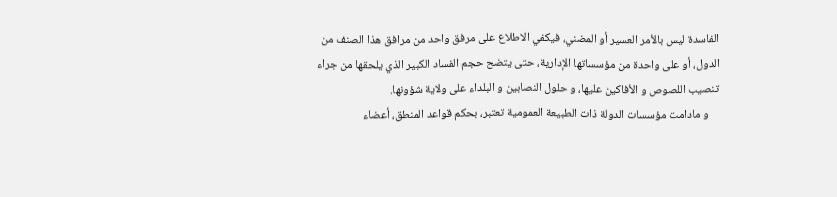الفاسدة ليس بالأمر العسير أو المضني، فيكفي الاطلاع على مرفق واحد من مرافق هذا الصنف من الدول، أو على واحدة من مؤسساتها الإدارية، حتى يتضح حجم الفساد الكبير الذي يلحقها من جراء تنصيب اللصوص و الأفاكين عليها، و حلول النصابين و البلداء على ولاية شؤونها.
    و مادامت مؤسسات الدولة ذات الطبيعة العمومية تعتبر، بحكم قواعد المنطق، أعضاء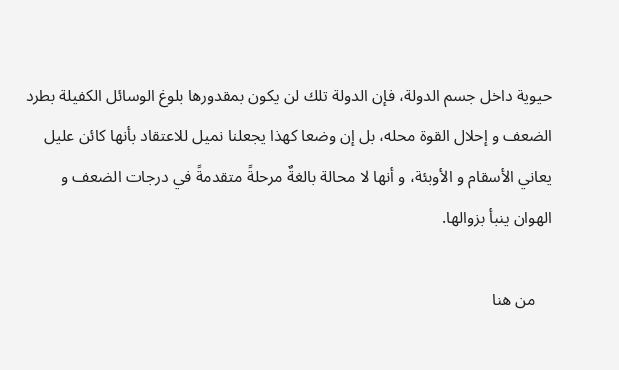حيوية داخل جسم الدولة، فإن الدولة تلك لن يكون بمقدورها بلوغ الوسائل الكفيلة بطرد الضعف و إحلال القوة محله، بل إن وضعا كهذا يجعلنا نميل للاعتقاد بأنها كائن عليل يعاني الأسقام و الأوبئة، و أنها لا محالة بالغةٌ مرحلةً متقدمةً في درجات الضعف و الهوان ينبأ بزوالها.

    من هنا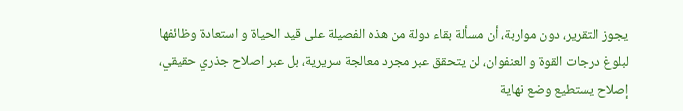يجوز التقرير، دون مواربة، أن مسألة بقاء دولة من هذه الفصيلة على قيد الحياة و استعادة وظائفها لبلوغ درجات القوة و العنفوان، لن يتحقق عبر مجرد معالجة سريرية، بل عبر اصلاح جذري حقيقي، إصلاح يستطيع وضع نهاية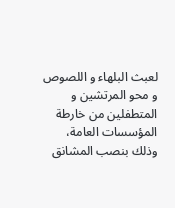لعبث البلهاء و اللصوص و محو المرتشين و المتطفلين من خارطة المؤسسات العامة، وذلك بنصب المشانق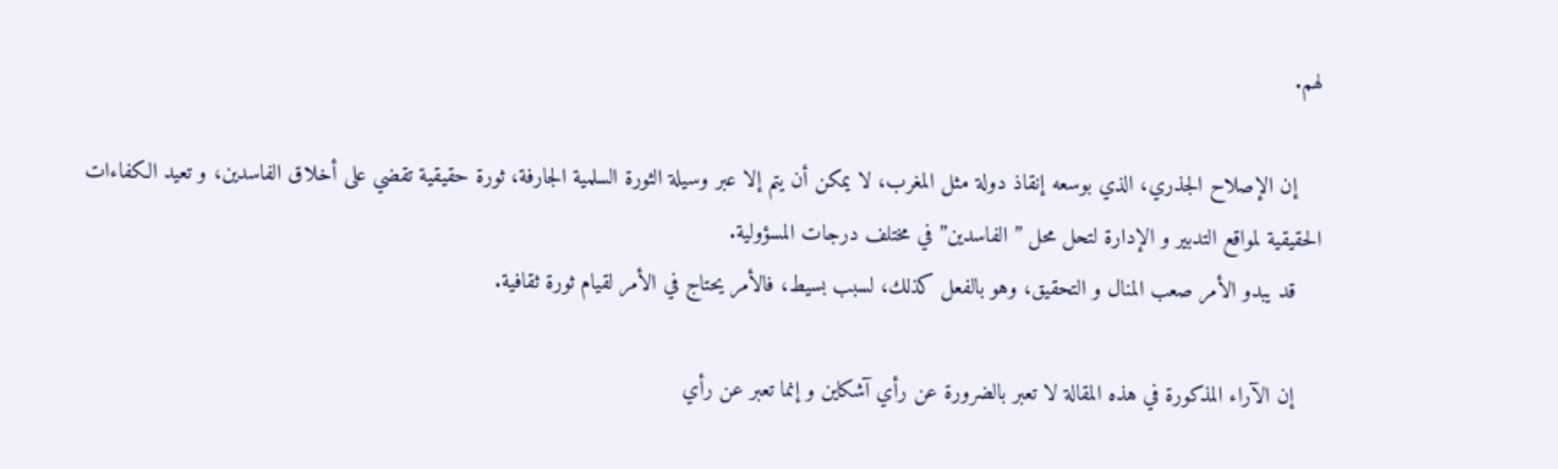لهم.

    إن الإصلاح الجذري، الذي بوسعه إنقاذ دولة مثل المغرب، لا يمكن أن يتم إلا عبر وسيلة الثورة السلمية الجارفة، ثورة حقيقية تقضي على أخلاق الفاسدين، و تعيد الكفاءات الحقيقية لمواقع التدبير و الإدارة لتحل محل ” الفاسدين” في مختلف درجات المسؤولية.
    قد يبدو الأمر صعب المنال و التحقيق، وهو بالفعل كذلك، لسبب بسيط، فالأمر يحتاج في الأمر لقيام ثورة ثقافية.

    إن الآراء المذكورة في هذه المقالة لا تعبر بالضرورة عن رأي آشكاين و إنما تعبر عن رأي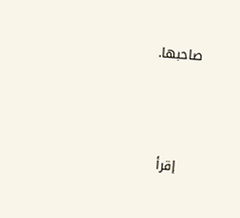صاحبها.



    إقرأ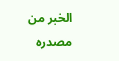الخبر من مصدره